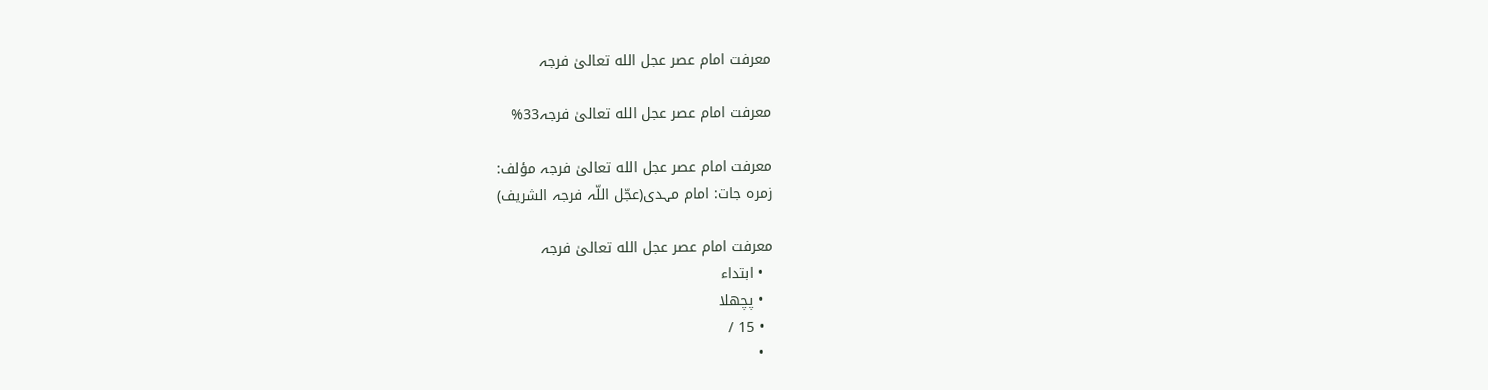معرفت امام عصر عجل الله تعالیٰ فرجہ

معرفت امام عصر عجل الله تعالیٰ فرجہ33%

معرفت امام عصر عجل الله تعالیٰ فرجہ مؤلف:
زمرہ جات: امام مہدی(عجّل اللّہ فرجہ الشریف)

معرفت امام عصر عجل الله تعالیٰ فرجہ
  • ابتداء
  • پچھلا
  • 15 /
  •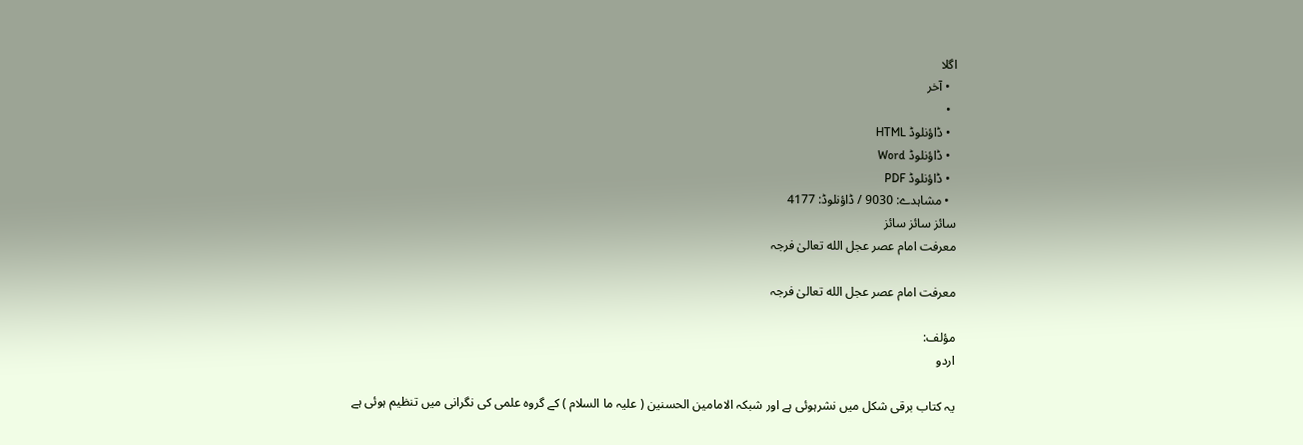اگلا
  • آخر
  •
  • ڈاؤنلوڈ HTML
  • ڈاؤنلوڈ Word
  • ڈاؤنلوڈ PDF
  • مشاہدے: 9030 / ڈاؤنلوڈ: 4177
سائز سائز سائز
معرفت امام عصر عجل الله تعالیٰ فرجہ

معرفت امام عصر عجل الله تعالیٰ فرجہ

مؤلف:
اردو

یہ کتاب برقی شکل میں نشرہوئی ہے اور شبکہ الامامین الحسنین ( علیہ ما السلام ) کے گروہ علمی کی نگرانی میں تنظیم ہوئی ہے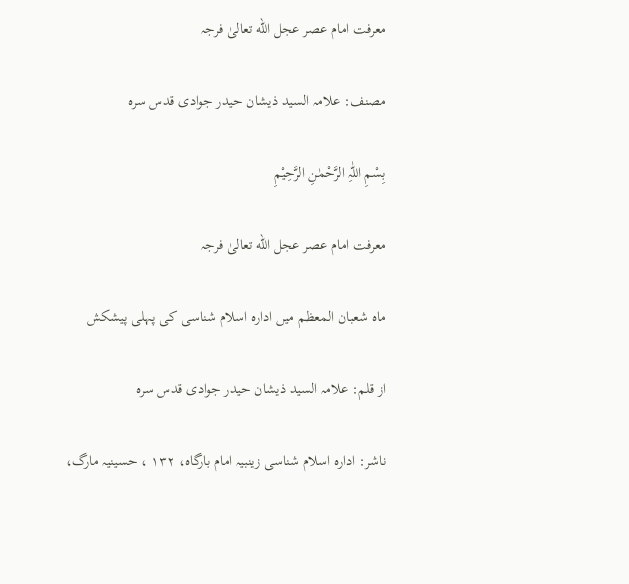معرفت امام عصر عجل الله تعالیٰ فرجہ

مصنف: علامہ السید ذیشان حیدر جوادی قدس سرہ

بِسْمِ اللّٰہِ الرَّحْمٰنِ الرَّحِیْمِ

معرفت امام عصر عجل الله تعالیٰ فرجہ

ماہ شعبان المعظم میں ادارہ اسلام شناسی کی پہلی پیشکش

از قلم: علامہ السید ذیشان حیدر جوادی قدس سرہ

ناشر: ادارہ اسلام شناسی زینبیہ امام بارگاہ، ۱۳۲ ، حسینیہ مارگ،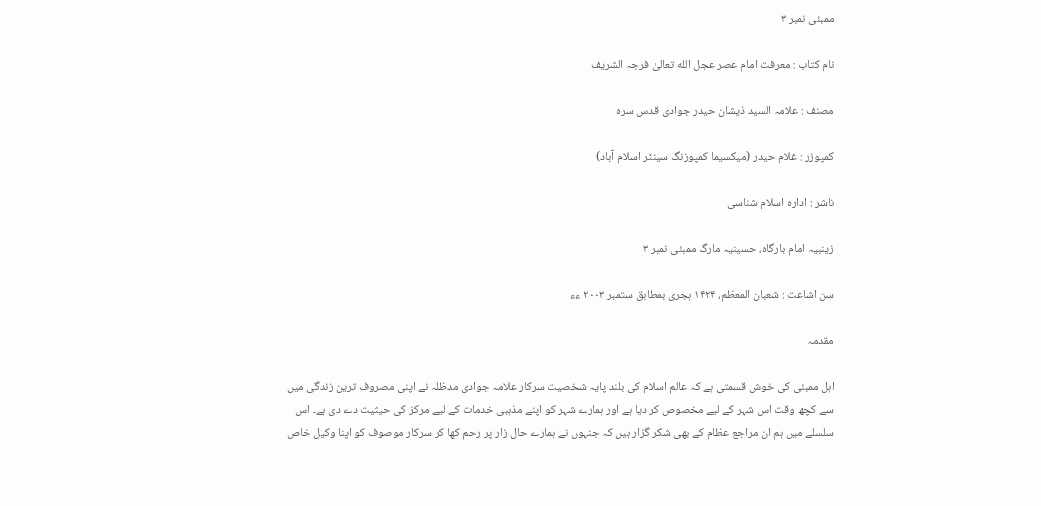ممبئی نمبر ۳

نام کتاب : معرفت امام عصر عجل الله تعالیٰ فرجہ الشریف

مصنف : علامہ السید ذیشان حیدر جوادی قدس سرہ

کمپوزر : غلام حیدر (میکسیما کمپوزنگ سینٹر اسلام آباد)

ناشر : ادارہ اسلام شناسی

زینبیہ امام بارگاہ، حسینیہ مارگ ممبئی نمبر ۳

سن اشاعت : شعبان المعظم، ۱۴۲۴ ہجری بمطابق ستمبر ۲۰۰۳ ءء

مقدمہ

اہل ممبئی کی خوش قسمتی ہے کہ عالم اسلام کی بلند پایہ شخصیت سرکار علامہ جوادی مدظلہ نے اپنی مصروف ترین زندگی میں سے کچھ وقت اس شہر کے لیے مخصوص کر دیا ہے اور ہمارے شہر کو اپنے مذہبی خدمات کے لیے مرکز کی حیثیت دے دی ہے۔ اس سلسلے میں ہم ان مراجع عظام کے بھی شکر گزار ہیں کہ جنہوں نے ہمارے حال زار پر رحم کھا کر سرکار موصوف کو اپنا وکیل خاص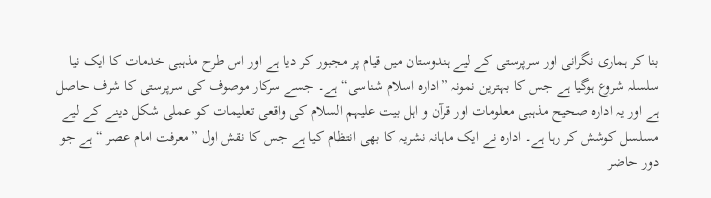بنا کر ہماری نگرانی اور سرپرستی کے لیے ہندوستان میں قیام پر مجبور کر دیا ہے اور اس طرح مذہبی خدمات کا ایک نیا سلسلہ شروع ہوگیا ہے جس کا بہترین نمونہ ”ادارہ اسلام شناسی“ ہے۔ جسے سرکار موصوف کی سرپرستی کا شرف حاصل ہے اور یہ ادارہ صحیح مذہبی معلومات اور قرآن و اہل بیت علیہم السلام کی واقعی تعلیمات کو عملی شکل دینے کے لیے مسلسل کوشش کر رہا ہے۔ ادارہ نے ایک ماہانہ نشریہ کا بھی انتظام کیا ہے جس کا نقش اول ”معرفت امام عصر “ ہے جو دور حاضر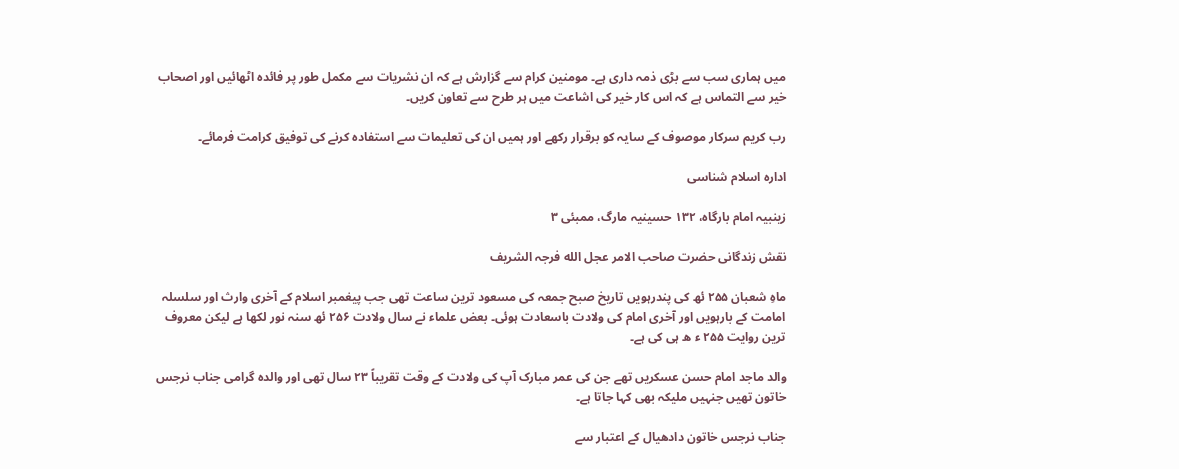میں ہماری سب سے بڑی ذمہ داری ہے۔ مومنین کرام سے گزارش ہے کہ ان نشریات سے مکمل طور پر فائدہ اٹھائیں اور اصحاب خیر سے التماس ہے کہ اس کار خیر کی اشاعت میں ہر طرح سے تعاون کریں۔

رب کریم سرکار موصوف کے سایہ کو برقرار رکھے اور ہمیں ان کی تعلیمات سے استفادہ کرنے کی توفیق کرامت فرمائے۔

ادارہ اسلام شناسی

زینبیہ امام بارگاہ، ۱۳۲ حسینیہ مارگ، ممبئی ۳

نقش زندگانی حضرت صاحب الامر عجل الله فرجہ الشریف

ماہِ شعبان ۲۵۵ ئھ کی پندرہویں تاریخ صبح جمعہ کی مسعود ترین ساعت تھی جب پیغمبر اسلام کے آخری وارث اور سلسلہ امامت کے بارہویں اور آخری امام کی ولادت باسعادت ہوئی۔ بعض علماء نے سال ولادت ۲۵۶ ئھ سنہ نور لکھا ہے لیکن معروف ترین روایت ۲۵۵ ء ھ ہی کی ہے۔

والد ماجد امام حسن عسکریں تھے جن کی عمر مبارک آپ کی ولادت کے وقت تقریباً ۲۳ سال تھی اور والدہ گرامی جناب نرجس خاتون تھیں جنہیں ملیکہ بھی کہا جاتا ہے۔

جناب نرجس خاتون دادھیال کے اعتبار سے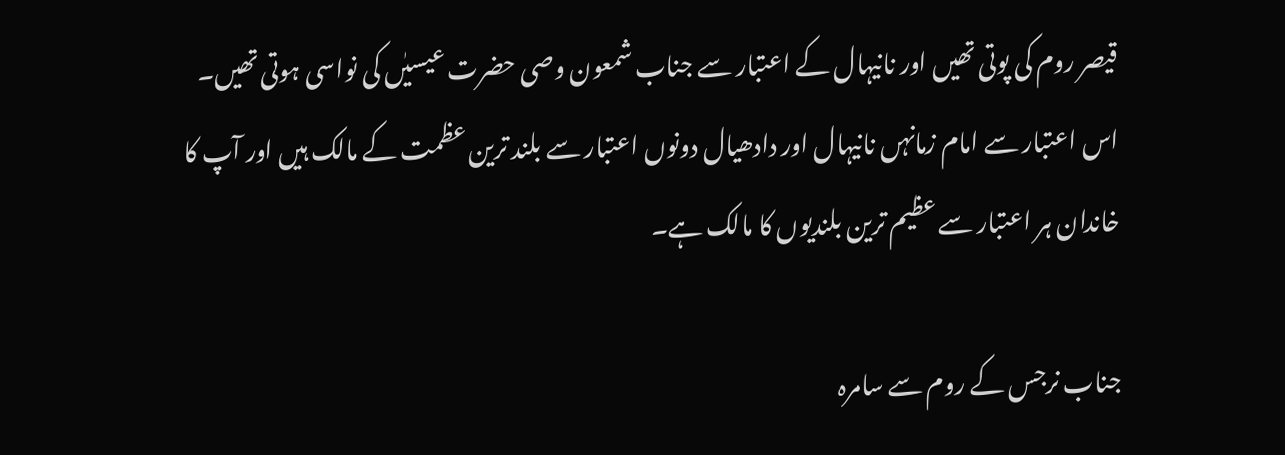قیصر روم کی پوتی تھیں اور نانیہال کے اعتبار سے جناب شمعون وصی حضرت عیسیٰں کی نواسی ہوتی تھیں۔ اس اعتبار سے امام زمانہں نانیہال اور دادھیال دونوں اعتبار سے بلند ترین عظمت کے مالک ہیں اور آپ کا خاندان ہر اعتبار سے عظیم ترین بلندیوں کا مالک ہے۔

جناب نرجس کے روم سے سامرہ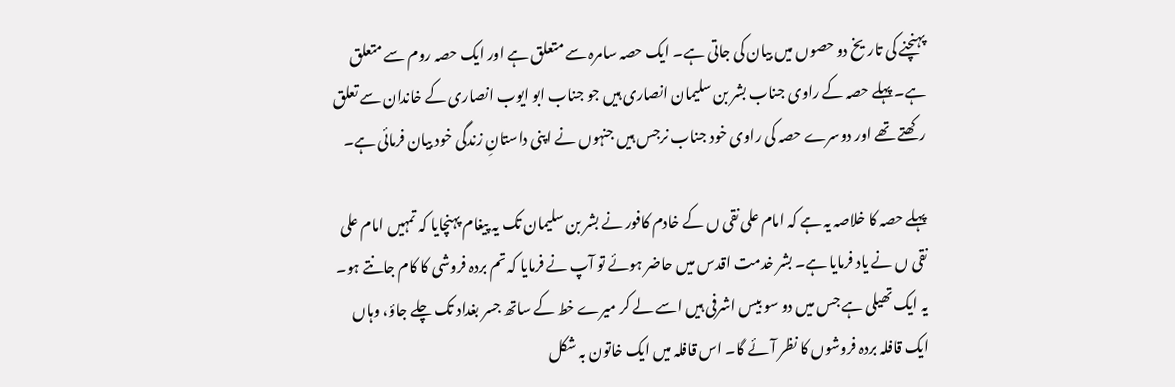پہنچنے کی تاریخ دو حصوں میں بیان کی جاتی ہے۔ ایک حصہ سامرہ سے متعلق ہے اور ایک حصہ روم سے متعلق ہے۔ پہلے حصہ کے راوی جناب بشر بن سلیمان انصاری ہیں جو جناب ابو ایوب انصاری کے خاندان سے تعلق رکھتے تھے اور دوسرے حصہ کی راوی خود جناب نرجس ہیں جنہوں نے اپنی داستانِ زندگی خود بیان فرمائی ہے۔

پہلے حصہ کا خلاصہ یہ ہے کہ امام علی نقی ں کے خادم کافور نے بشر بن سلیمان تک یہ پیغام پہنچایا کہ تمہیں امام علی نقی ں نے یاد فرمایا ہے۔ بشر خدمت اقدس میں حاضر ہوئے تو آپ نے فرمایا کہ تم بردہ فروشی کا کام جانتے ہو۔ یہ ایک تھیلی ہے جس میں دو سو بیس اشرفی ہیں اسے لے کر میرے خط کے ساتھ جسر بغداد تک چلے جاؤ، وہاں ایک قافلہ بردہ فروشوں کا نظر آئے گا۔ اس قافلہ میں ایک خاتون بہ شکل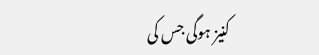کنیز ہوگی جس کی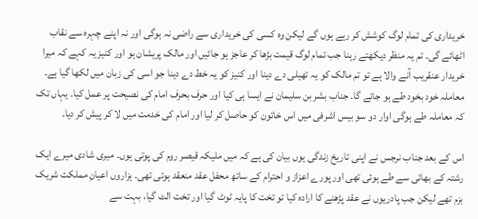خریداری کی تمام لوگ کوشش کر رہے ہوں گے لیکن وہ کسی کی خریداری سے راضی نہ ہوگی اور نہ اپنے چہرہ سے نقاب اٹھائے گی۔ تم یہ منظر دیکھتے رہنا جب تمام لوگ قیمت بڑھا کر عاجز ہو جائیں اور مالک پریشان ہو اور کنیز یہ کہے کہ میرا خریدار عنقریب آنے والا ہے تو تم مالک کو یہ تھیلی دے دینا اور کنیز کو یہ خط دے دینا جو اسی کی زبان میں لکھا گیا ہے۔ معاملہ خود بخود طے ہو جائے گا۔ جناب بشر بن سلیمان نے ایسا ہی کیا اور حرف بحرف امام کی نصیحت پر عمل کیا۔ یہاں تک کہ معاملہ طے ہوگی اوار دو سو بیس اشرفی میں اس خاتون کو حاصل کر لیا اور امام کی خدمت میں لا کر پیش کر دیا۔

اس کے بعد جناب نرجس نے اپنی تاریخ زندگی یوں بیان کی ہے کہ میں ملیکہ قیصر روم کی پوتی ہوں۔ میری شادی میرے ایک رشتہ کے بھائی سے طے ہوئی تھی اور پورے اعزاز و احترام کے ساتھ محفل عقد منعقد ہوئی تھی۔ ہزاروں اعیانِ مملکت شریک بزم تھے لیکن جب پادریوں نے عقد پڑھنے کا ارادہ کیا تو تخت کا پایہ ٹوٹ گیا اور تخت الٹ گیا، بہت سے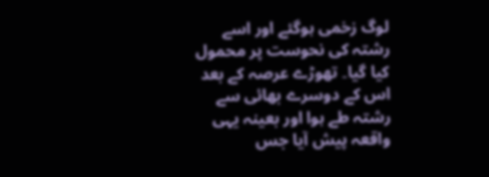لوگ زخمی ہوگئے اور اسے رشتہ کی نحوست پر محمول کیا گیا۔ تھوڑے عرصہ کے بعد اس کے دوسرے بھائی سے رشتہ طے ہوا اور بعینہ یہی واقعہ پیش آیا جس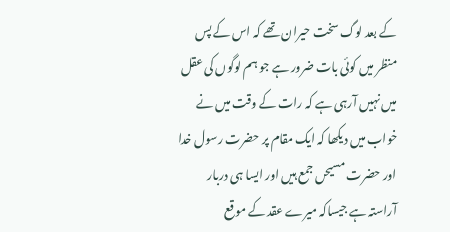کے بعد لوگ سخت حیران تھے کہ اس کے پس منظر میں کوئی بات ضرور ہے جو ہم لوگوں کی عقل میں نہیں آرہی ہے کہ رات کے وقت میں نے خواب میں دیکھا کہ ایک مقام پر حضرت رسول خدا اور حضرت مسیحں جمع ہیں اور ایسا ہی دربار آراستہ ہے جیساکہ میرے عقد کے موقع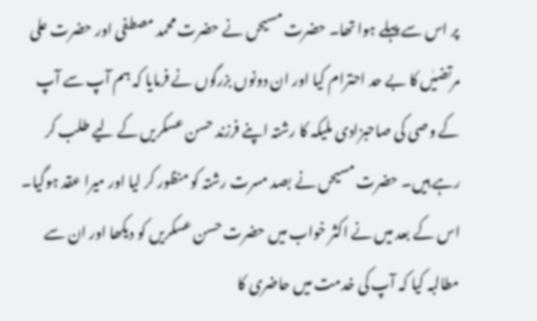پر اس سے پہلے ہوا تھا۔ حضرت مسیحں نے حضرت محمد مصطفی اور حضرت علی مرتضیٰں کا بے حد احترام کیا اور ان دونوں بزرگوں نے فرمایا کہ ہم آپ سے آپ کے وصی کی صاحبزادی ملیکہ کا رشتہ اپنے فرزند حسن عسکریں کے لیے طلب کر رہے ہیں۔ حضرت مسیحں نے بصد مسرت رشتہ کو منظور کر لیا اور میرا عقد ہوگیا۔ اس کے بعد میں نے اکثر خواب میں حضرت حسن عسکریں کو دیکھا اور ان سے مطالبہ کیا کہ آپ کی خدمت میں حاضری کا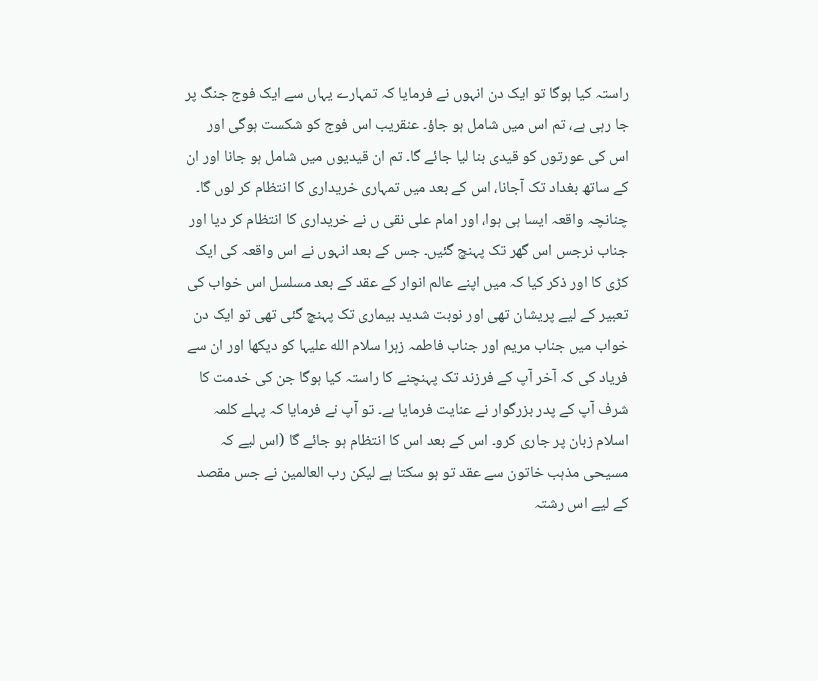راستہ کیا ہوگا تو ایک دن انہوں نے فرمایا کہ تمہارے یہاں سے ایک فوج جنگ پر جا رہی ہے، تم اس میں شامل ہو جاؤ۔ عنقریب اس فوج کو شکست ہوگی اور اس کی عورتوں کو قیدی بنا لیا جائے گا۔ تم ان قیدیوں میں شامل ہو جانا اور ان کے ساتھ بغداد تک آجانا، اس کے بعد میں تمہاری خریداری کا انتظام کر لوں گا۔ چنانچہ واقعہ ایسا ہی ہوا، اور امام علی نقی ں نے خریداری کا انتظام کر دیا اور جناب نرجس اس گھر تک پہنچ گئیں۔ جس کے بعد انہوں نے اس واقعہ کی ایک کڑی کا اور ذکر کیا کہ میں اپنے عالم انوار کے عقد کے بعد مسلسل اس خواب کی تعبیر کے لیے پریشان تھی اور نوبت شدید بیماری تک پہنچ گئی تھی تو ایک دن خواب میں جناب مریم اور جناب فاطمہ زہرا سلام الله علیہا کو دیکھا اور ان سے فریاد کی کہ آخر آپ کے فرزند تک پہنچنے کا راستہ کیا ہوگا جن کی خدمت کا شرف آپ کے پدر بزرگوار نے عنایت فرمایا ہے۔ تو آپ نے فرمایا کہ پہلے کلمہ اسلام زبان پر جاری کرو۔ اس کے بعد اس کا انتظام ہو جائے گا (اس لیے کہ مسیحی مذہب خاتون سے عقد تو ہو سکتا ہے لیکن رب العالمین نے جس مقصد کے لیے اس رشتہ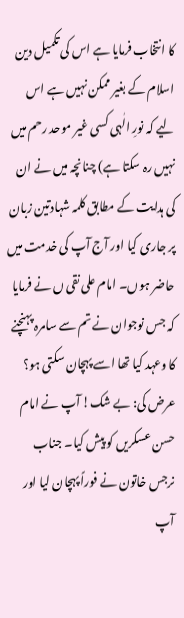کا انتخاب فرمایا ہے اس کی تکمیل دین اسلام کے بغیر ممکن نہیں ہے اس لیے کہ نورِ الٰہی کسی غیر موحد رحم میں نہیں رہ سکتا ہے) چنانچہ میں نے ان کی ہدایت کے مطابق کلمہ شہادتین زبان پر جاری کیا اور آج آپ کی خدمت میں حاضر ہوں۔ امام علی نقی ں نے فرمایا کہ جس نوجوان نے تم سے سامرہ پہنچنے کا وعہد کیا تھا اسے پہچان سکتی ہو؟ عرض کی: بے شک! آپ نے امام حسن عسکریں کو پیش کیا۔ جناب نرجس خاتون نے فوراً پہچان لیا اور آپ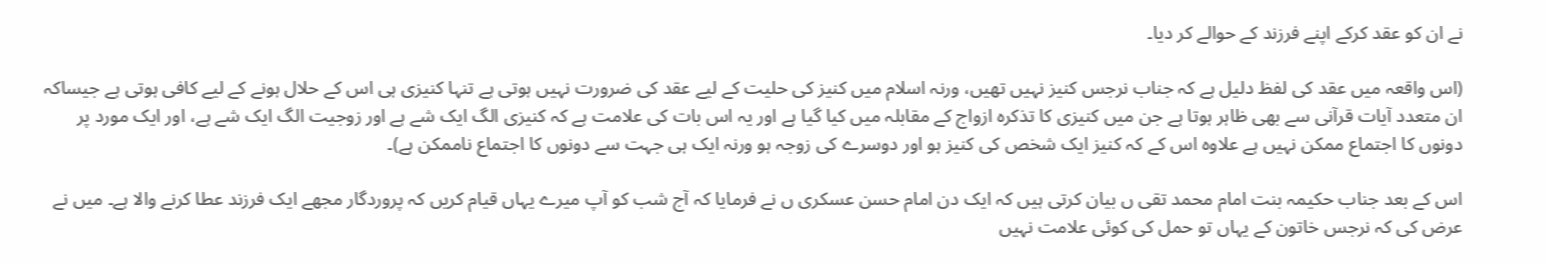نے ان کو عقد کرکے اپنے فرزند کے حوالے کر دیا۔

(اس واقعہ میں عقد کی لفظ دلیل ہے کہ جناب نرجس کنیز نہیں تھیں، ورنہ اسلام میں کنیز کی حلیت کے لیے عقد کی ضرورت نہیں ہوتی ہے تنہا کنیزی ہی اس کے حلال ہونے کے لیے کافی ہوتی ہے جیساکہ ان متعدد آیات قرآنی سے بھی ظاہر ہوتا ہے جن میں کنیزی کا تذکرہ ازواج کے مقابلہ میں کیا گیا ہے اور یہ اس بات کی علامت ہے کہ کنیزی الگ ایک شے ہے اور زوجیت الگ ایک شے ہے، اور ایک مورد پر دونوں کا اجتماع ممکن نہیں ہے علاوہ اس کے کہ کنیز ایک شخص کی کنیز ہو اور دوسرے کی زوجہ ہو ورنہ ایک ہی جہت سے دونوں کا اجتماع ناممکن ہے)۔

اس کے بعد جناب حکیمہ بنت امام محمد تقی ں بیان کرتی ہیں کہ ایک دن امام حسن عسکری ں نے فرمایا کہ آج شب کو آپ میرے یہاں قیام کریں کہ پروردگار مجھے ایک فرزند عطا کرنے والا ہے۔ میں نے عرض کی کہ نرجس خاتون کے یہاں تو حمل کی کوئی علامت نہیں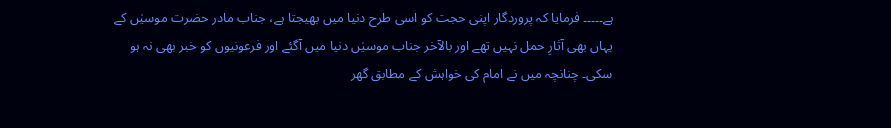ہے۔۔۔۔۔ فرمایا کہ پروردگار اپنی حجت کو اسی طرح دنیا میں بھیجتا ہے، جناب مادر حضرت موسیٰں کے یہاں بھی آثارِ حمل نہیں تھے اور بالآخر جناب موسیٰں دنیا میں آگئے اور فرعونیوں کو خبر بھی نہ ہو سکی۔ چنانچہ میں نے امام کی خواہش کے مطابق گھر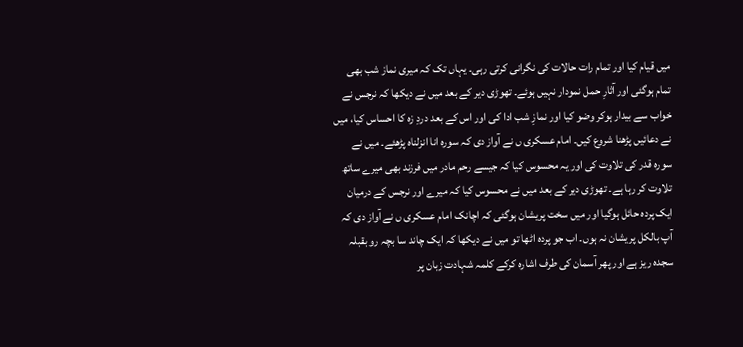میں قیام کیا اور تمام رات حالات کی نگرانی کرتی رہی۔ یہاں تک کہ میری نماز شب بھی تمام ہوگئی اور آثارِ حمل نمودار نہیں ہوئے۔ تھوڑی دیر کے بعد میں نے دیکھا کہ نرجس نے خواب سے بیدار ہوکر وضو کیا اور نمازِ شب ادا کی اور اس کے بعد دردِ زہ کا احساس کیا، میں نے دعائیں پڑھنا شروع کیں۔ امام عسکری ں نے آواز دی کہ سورہ انا انزلناہ پڑھئے۔ میں نے سورہ قدر کی تلاوت کی اور یہ محسوس کیا کہ جیسے رحم مادر میں فرزند بھی میرے ساتھ تلاوت کر رہا ہے۔ تھوڑی دیر کے بعد میں نے محسوس کیا کہ میرے اور نرجس کے درمیان ایک پردہ حائل ہوگیا اور میں سخت پریشان ہوگئی کہ اچانک امام عسکری ں نے آواز دی کہ آپ بالکل پریشان نہ ہوں۔ اب جو پردہ اٹھا تو میں نے دیکھا کہ ایک چاند سا بچہ رو بقبلہ سجدہ ریز ہے اور پھر آسمان کی طرف اشارہ کرکے کلمہ شہادت زبان پر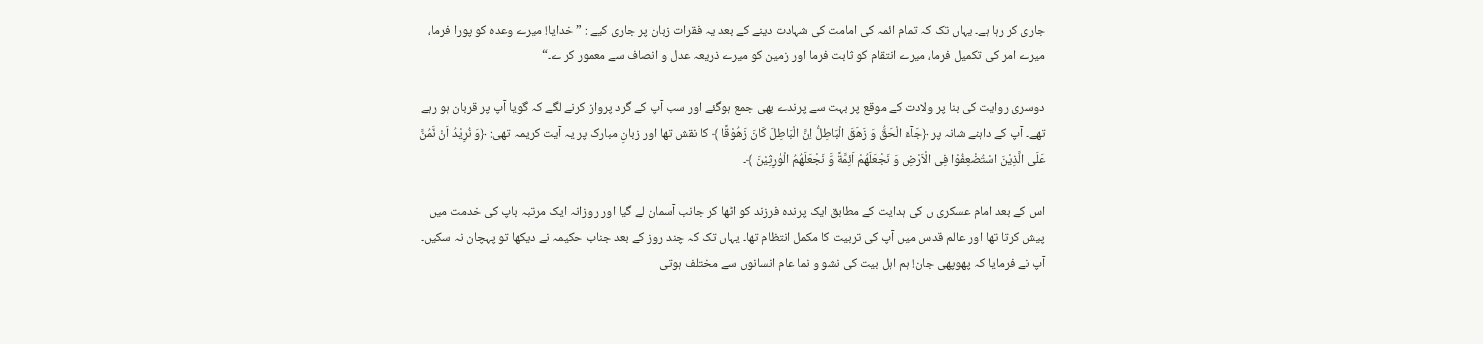جاری کر رہا ہے۔ یہاں تک کہ تمام ائمہ کی امامت کی شہادت دینے کے بعد یہ فقرات زبان پر جاری کیے : ”خدایا! میرے وعدہ کو پورا فرما، میرے امر کی تکمیل فرما، میرے انتقام کو ثابت فرما اور زمین کو میرے ذریعہ عدل و انصاف سے معمور کر ے۔“

دوسری روایت کی بنا پر ولادت کے موقع پر بہت سے پرندے بھی جمع ہوگئے اور سب آپ کے گرد پرواز کرنے لگے کہ گویا آپ پر قربان ہو رہے تھے۔ آپ کے داہنے شانہ پر ﴿جَآءَ الْحَقُّ وَ زَهَقَ الْبَاطِلَُ اِنَّ الْبَاطِلَ کَانَ زَهُوْقًا ﴾ کا نقش تھا اور زبانِ مبارک پر یہ آیت کریمہ تھی: ﴿وَ نُرِیْدُ اَنْ نَّمُنَّ عَلَی الَّذِیْنَ اسْتُضْعِفُوْا فِی الْاَرْضِ وَ نَجْعَلَهُمْ اَئِمَّةً وَّ نَجْعَلَهُمُ الْوٰرِثِیْنَ ﴾۔

اس کے بعد امام عسکری ں کی ہدایت کے مطابق ایک پرندہ فرزند کو اٹھا کر جانب آسمان لے گیا اور روزانہ ایک مرتبہ باپ کی خدمت میں پیش کرتا تھا اور عالم قدس میں آپ کی تربیت کا مکمل انتظام تھا۔ یہاں تک کہ چند روز کے بعد جناب حکیمہ نے دیکھا تو پہچان نہ سکیں۔ آپ نے فرمایا کہ پھوپھی جان! ہم اہل بیت کی نشو و نما عام انسانوں سے مختلف ہوتی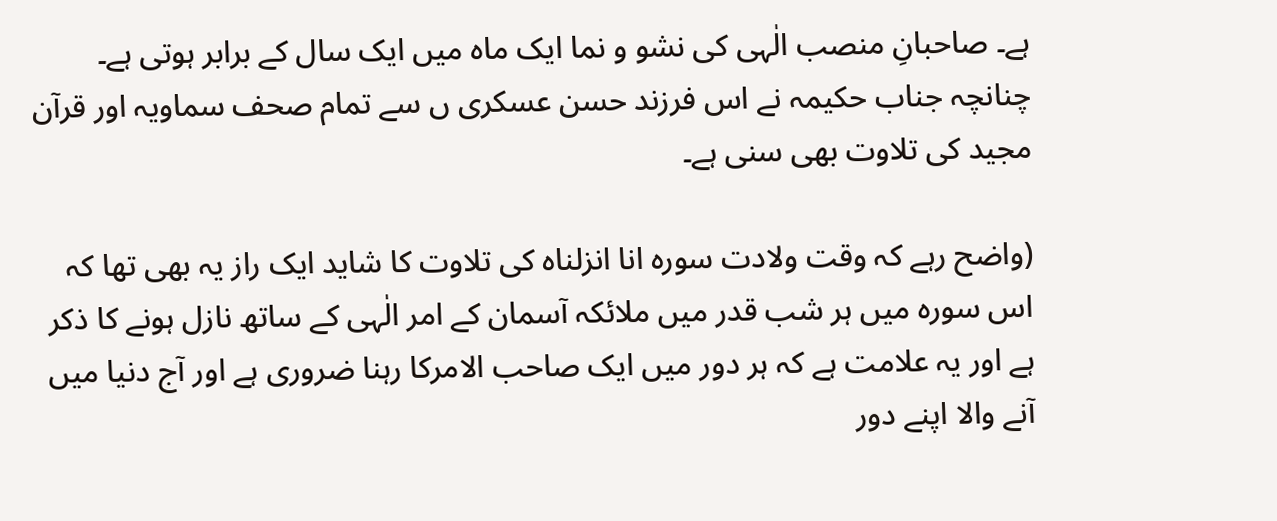ہے۔ صاحبانِ منصب الٰہی کی نشو و نما ایک ماہ میں ایک سال کے برابر ہوتی ہے۔ چنانچہ جناب حکیمہ نے اس فرزند حسن عسکری ں سے تمام صحف سماویہ اور قرآن مجید کی تلاوت بھی سنی ہے۔

(واضح رہے کہ وقت ولادت سورہ انا انزلناہ کی تلاوت کا شاید ایک راز یہ بھی تھا کہ اس سورہ میں ہر شب قدر میں ملائکہ آسمان کے امر الٰہی کے ساتھ نازل ہونے کا ذکر ہے اور یہ علامت ہے کہ ہر دور میں ایک صاحب الامرکا رہنا ضروری ہے اور آج دنیا میں آنے والا اپنے دور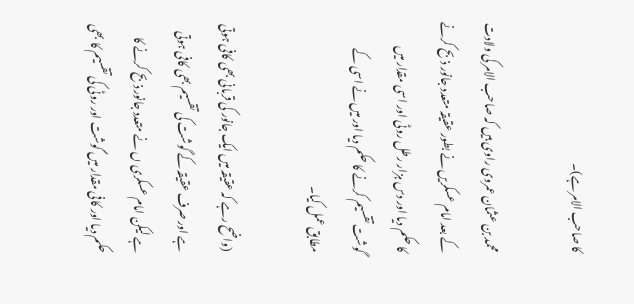کا صاحب الامر ہے)۔

محمد بن عثمان عمروی راوی ہیں کہ صاحب الامر کی ولادت کے بعد امام عسکریں نے بطور عقیقہ متعدد جانور ذبح کرنے کا حکم دیا اور دس ہزار رطل روٹی اور اسی مقدار میں گوشت تقسیم کرنے کا حکم دیا اور میں نے اسی کے مطابق عمل کیا۔

(واضح رہے کہ عقیقہ میں ایک جانور کی قربانی بھی کافی ہوتی ہے اور صرف عقیقہ کے گوشت کی تقسیم بھی کافی ہوتی ہے لیکن امام عسکری ں نے متعدد جانور ذبح کرنے کا حکم دیا اور کافی مقدار میں گوشت اور روٹی کی تقسیم کا بھی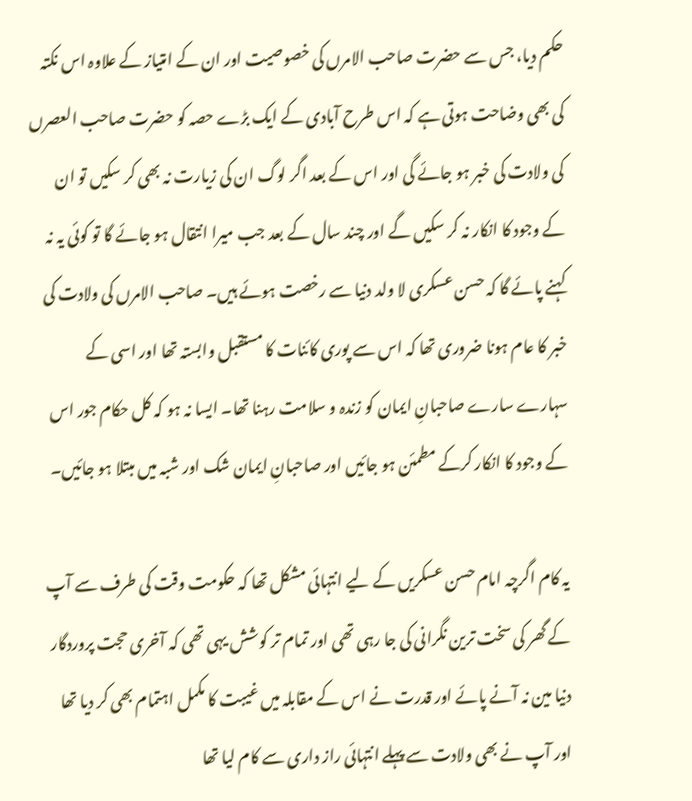حکم دیا، جس سے حضرت صاحب الامرں کی خصوصیت اور ان کے امتیاز کے علاوہ اس نکتہ کی بھی وضاحت ہوتی ہے کہ اس طرح آبادی کے ایک بڑے حصہ کو حضرت صاحب العصرں کی ولادت کی خبر ہو جائے گی اور اس کے بعد اگر لوگ ان کی زیارت نہ بھی کر سکیں تو ان کے وجود کا انکار نہ کر سکیں گے اور چند سال کے بعد جب میرا انتقال ہو جائے گا تو کوئی یہ نہ کہنے پائے گا کہ حسن عسکری لا ولد دنیا سے رخصت ہوئے ہیں۔ صاحب الامرں کی ولادت کی خبر کا عام ہونا ضروری تھا کہ اس سے پوری کائنات کا مستقبل وابستہ تھا اور اسی کے سہارے سارے صاحبانِ ایمان کو زندہ و سلامت رہنا تھا۔ ایسا نہ ہو کہ کل حکام جور اس کے وجود کا انکار کرکے مطمئن ہو جائیں اور صاحبانِ ایمان شک اور شبہ میں مبتلا ہو جائیں۔

یہ کام اگرچہ امام حسن عسکریں کے لیے انتہائی مشکل تھا کہ حکومت وقت کی طرف سے آپ کے گھر کی سخت ترین نگرانی کی جا رہی تھی اور تمام تر کوشش یہی تھی کہ آخری حجت پروردگار دنیا مین نہ آنے پائے اور قدرت نے اس کے مقابلہ میں غیبت کا مکمل اہتمام بھی کر دیا تھا اور آپ نے بھی ولادت سے پہلے انتہائی راز داری سے کام لیا تھا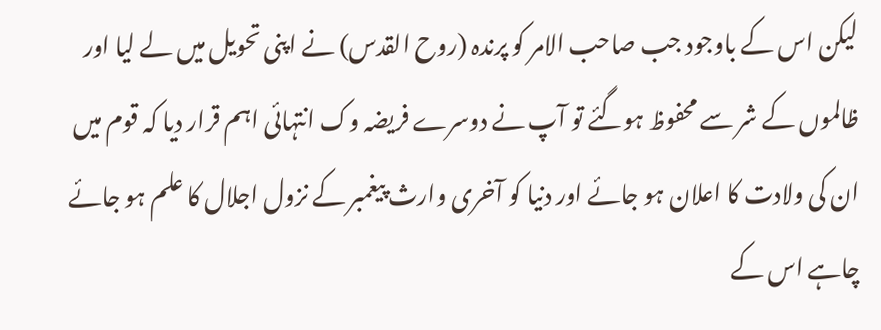لیکن اس کے باوجود جب صاحب الامر کو پرندہ (روح القدس) نے اپنی تحویل میں لے لیا اور ظالموں کے شر سے محفوظ ہوگئے تو آپ نے دوسرے فریضہ وک انتہائی اہم قرار دیا کہ قوم میں ان کی ولادت کا اعلان ہو جائے اور دنیا کو آخری وارث پیغمبر کے نزول اجلال کا علم ہو جائے چاہے اس کے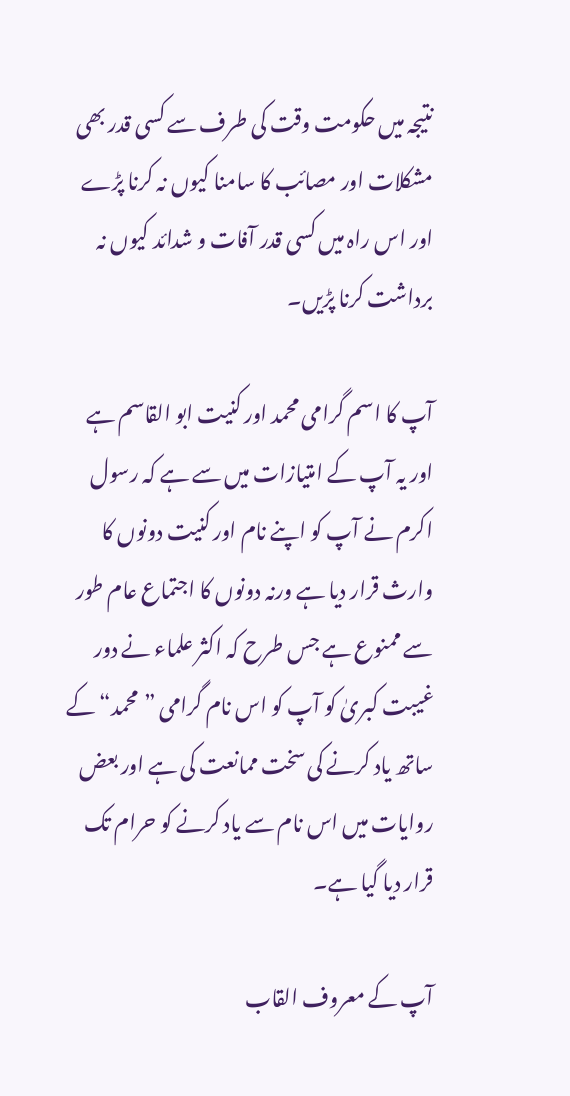نتیجہ میں حکومت وقت کی طرف سے کسی قدر بھی مشکلات اور مصائب کا سامنا کیوں نہ کرنا پڑے اور اس راہ میں کسی قدر آفات و شدائد کیوں نہ برداشت کرنا پڑیں۔

آپ کا اسم گرامی محمد اور کنیت ابو القاسم ہے اور یہ آپ کے امتیازات میں سے ہے کہ رسول اکرم نے آپ کو اپنے نام اور کنیت دونوں کا وارث قرار دیا ہے ورنہ دونوں کا اجتماع عام طور سے ممنوع ہے جس طرح کہ اکثر علماء نے دور غیبت کبریٰ کو آپ کو اس نام گرامی ”محمد“ کے ساتھ یاد کرنے کی سخت ممانعت کی ہے اور بعض روایات میں اس نام سے یاد کرنے کو حرام تک قرار دیا گیا ہے۔

آپ کے معروف القاب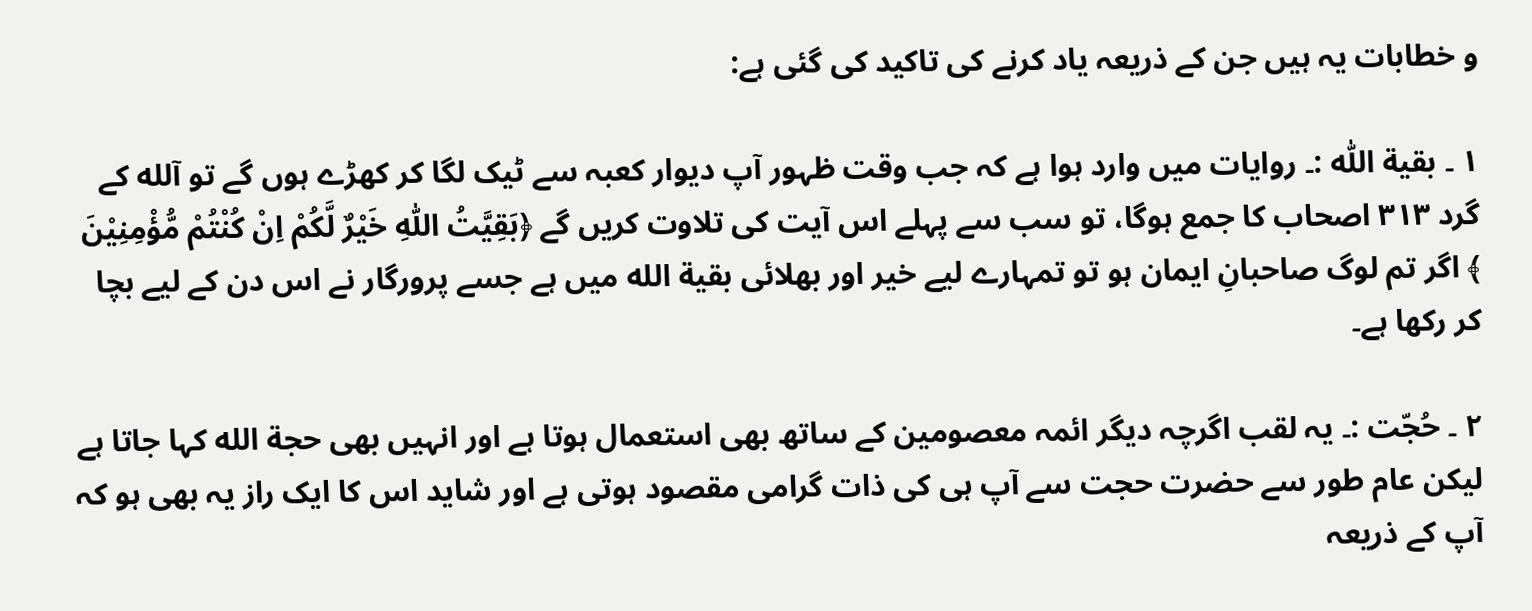و خطابات یہ ہیں جن کے ذریعہ یاد کرنے کی تاکید کی گئی ہے:

۱ ۔ بقیة اللّٰہ :۔ روایات میں وارد ہوا ہے کہ جب وقت ظہور آپ دیوار کعبہ سے ٹیک لگا کر کھڑے ہوں گے تو آلله کے گرد ۳۱۳ اصحاب کا جمع ہوگا، تو سب سے پہلے اس آیت کی تلاوت کریں گے ﴿بَقِیَّتُ اللّٰهِ خَیْرٌ لَّکُمْ اِنْ کُنْتُمْ مُّؤْمِنِیْنَ ﴾ اگر تم لوگ صاحبانِ ایمان ہو تو تمہارے لیے خیر اور بھلائی بقیة الله میں ہے جسے پرورگار نے اس دن کے لیے بچا کر رکھا ہے۔

۲ ۔ حُجّت :۔ یہ لقب اگرچہ دیگر ائمہ معصومین کے ساتھ بھی استعمال ہوتا ہے اور انہیں بھی حجة الله کہا جاتا ہے لیکن عام طور سے حضرت حجت سے آپ ہی کی ذات گرامی مقصود ہوتی ہے اور شاید اس کا ایک راز یہ بھی ہو کہ آپ کے ذریعہ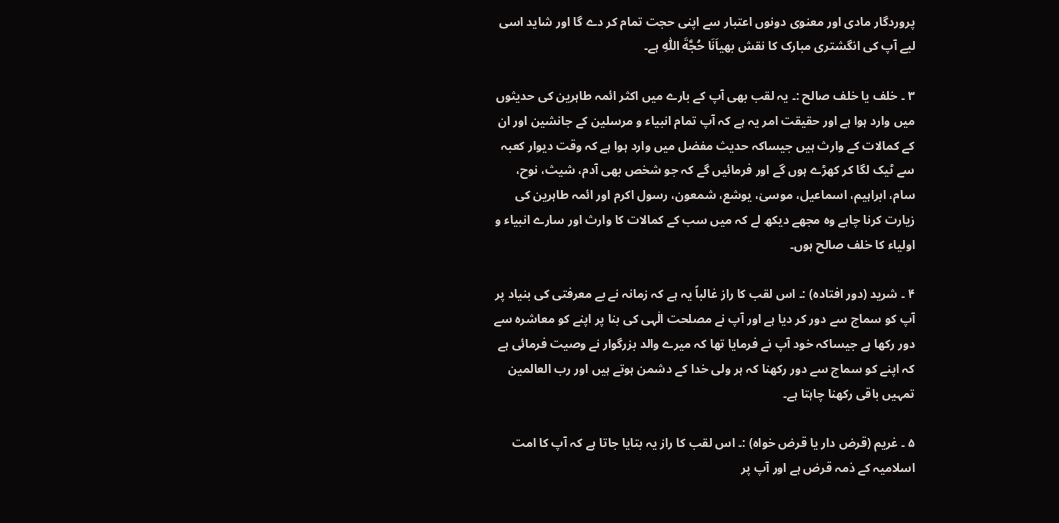پروردگار مادی اور معنوی دونوں اعتبار سے اپنی حجت تمام کر دے گا اور شاید اسی لیے آپ کی انگشتری مبارک کا نقش بھیاَنَا حُجَّةَ اللّٰهِ ہے۔

۳ ۔ خلف یا خلف صالح :۔ یہ لقب بھی آپ کے بارے میں اکثر ائمہ طاہرین کی حدیثوں میں وارد ہوا ہے اور حقیقت امر یہ ہے کہ آپ تمام انبیاء و مرسلین کے جانشین اور ان کے کمالات کے وارث ہیں جیساکہ حدیث مفضل میں وارد ہوا ہے کہ وقت دیوار کعبہ سے ٹیک لگا کر کھڑے ہوں گے اور فرمائیں گے کہ جو شخص بھی آدم، شیث، نوح، سام، ابراہیم، اسماعیل، موسیٰ، یوشع، شمعون، رسول اکرم اور ائمہ طاہرین کی زیارت کرنا چاہے وہ مجھے دیکھ لے کہ میں سب کے کمالات کا وارث اور سارے انبیاء و اولیاء کا خلف صالح ہوں۔

۴ ۔ شرید (دور افتادہ) :۔ اس لقب کا راز غالباً یہ ہے کہ زمانہ نے بے معرفتی کی بنیاد پر آپ کو سماج سے دور کر دیا ہے اور آپ نے مصلحت الٰہی کی بنا پر اپنے کو معاشرہ سے دور رکھا ہے جیساکہ خود آپ نے فرمایا تھا کہ میرے والد بزرگوار نے وصیت فرمائی ہے کہ اپنے کو سماج سے دور رکھنا کہ ہر ولی خدا کے دشمن ہوتے ہیں اور رب العالمین تمہیں باقی رکھنا چاہتا ہے۔

۵ ۔ غریم (قرض دار یا قرض خواہ) :۔ اس لقب کا راز یہ بتایا جاتا ہے کہ آپ کا امت اسلامیہ کے ذمہ قرض ہے اور آپ پر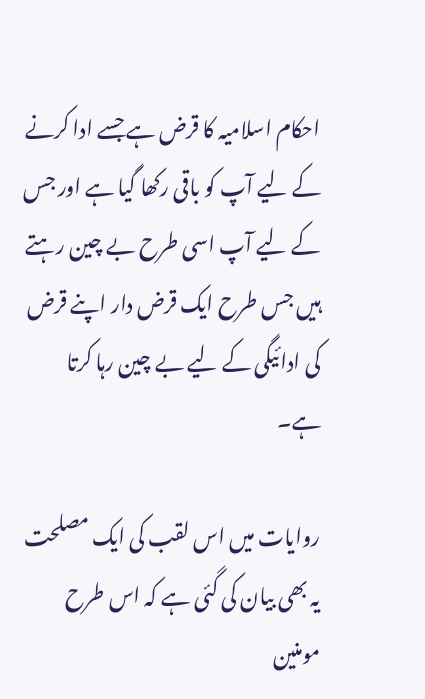احکام اسلامیہ کا قرض ہے جسے ادا کرنے کے لیے آپ کو باقی رکھا گیا ہے اور جس کے لیے آپ اسی طرح بے چین رہتے ہیں جس طرح ایک قرض دار اپنے قرض کی ادائیگی کے لیے بے چین رہا کرتا ہے۔

روایات میں اس لقب کی ایک مصلحت یہ بھی بیان کی گئی ہے کہ اس طرح مومنین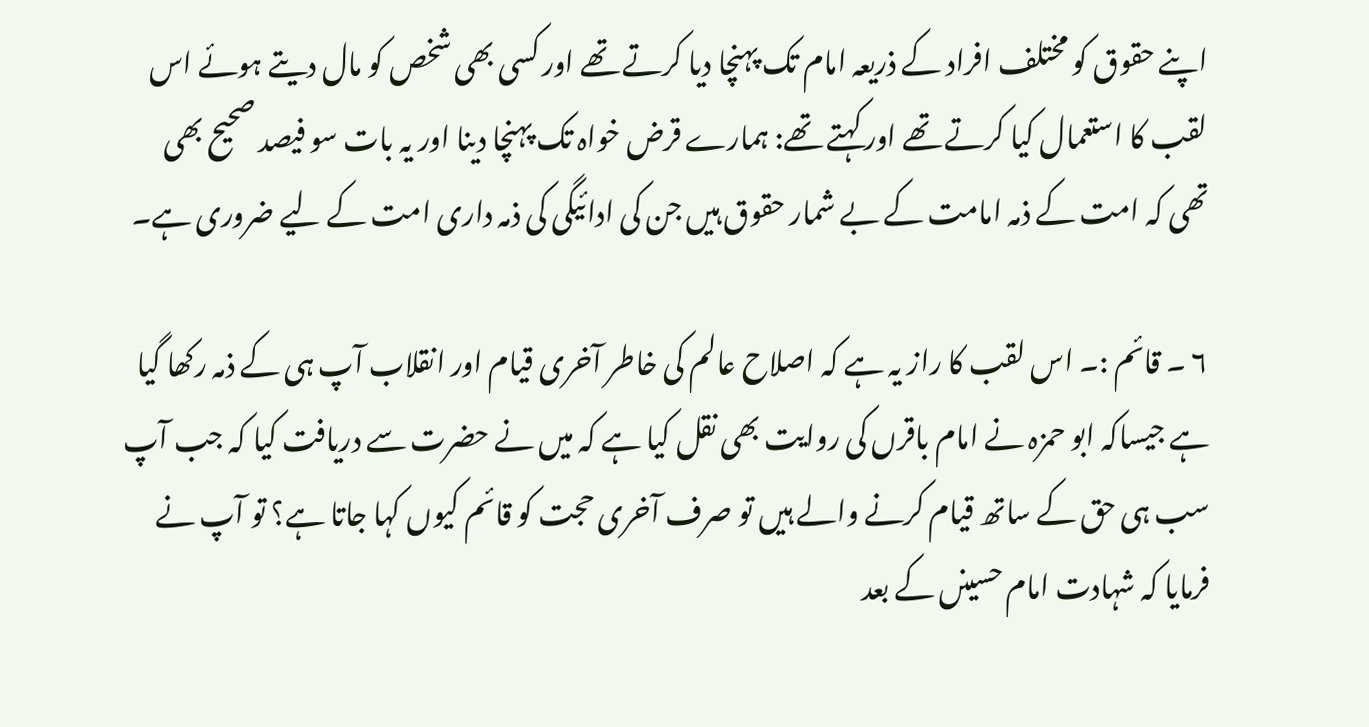اپنے حقوق کو مختلف افراد کے ذریعہ امام تک پہنچا دیا کرتے تھے اور کسی بھی شخص کو مال دیتے ہوئے اس لقب کا استعمال کیا کرتے تھے اور کہتے تھے: ہمارے قرض خواہ تک پہنچا دینا اور یہ بات سو فیصد صحیح بھی تھی کہ امت کے ذمہ امامت کے بے شمار حقوق ہیں جن کی ادائیگی کی ذمہ داری امت کے لیے ضروری ہے۔

۶ ۔ قائم :۔ اس لقب کا راز یہ ہے کہ اصلاح عالم کی خاطر آخری قیام اور انقلاب آپ ہی کے ذمہ رکھا گیا ہے جیساکہ ابو حمزہ نے امام باقرں کی روایت بھی نقل کیا ہے کہ میں نے حضرت سے دریافت کیا کہ جب آپ سب ہی حق کے ساتھ قیام کرنے والے ہیں تو صرف آخری حجت کو قائم کیوں کہا جاتا ہے؟ تو آپ نے فرمایا کہ شہادت امام حسینں کے بعد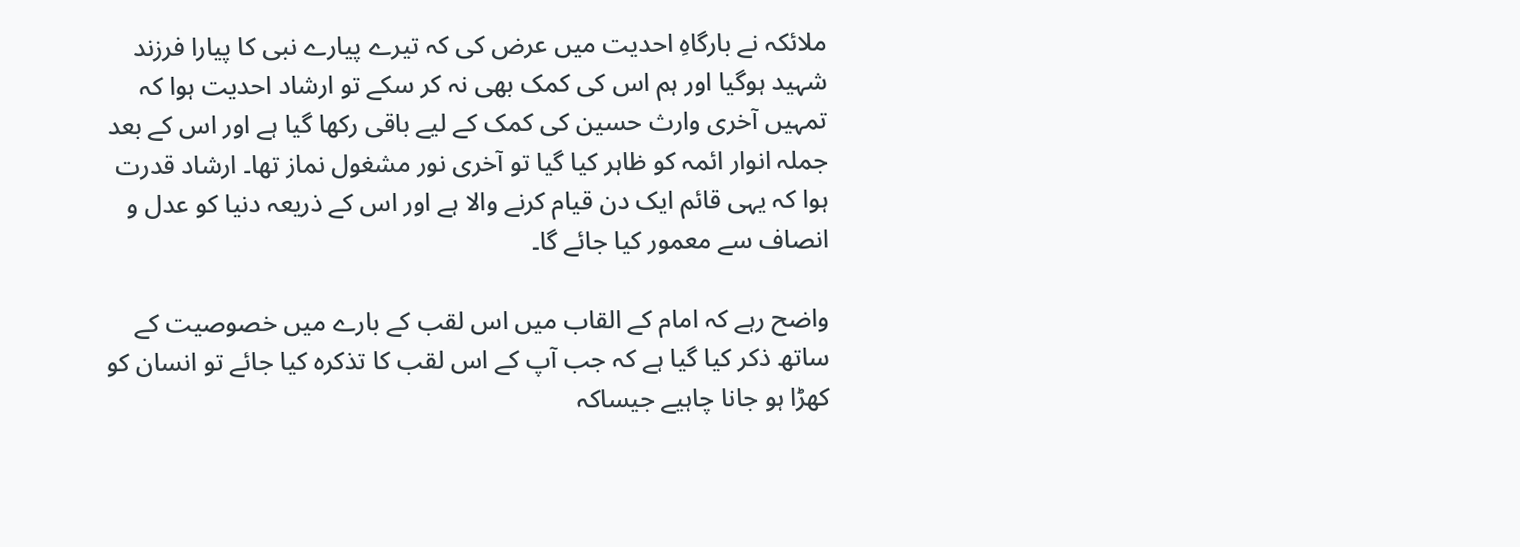ملائکہ نے بارگاہِ احدیت میں عرض کی کہ تیرے پیارے نبی کا پیارا فرزند شہید ہوگیا اور ہم اس کی کمک بھی نہ کر سکے تو ارشاد احدیت ہوا کہ تمہیں آخری وارث حسین کی کمک کے لیے باقی رکھا گیا ہے اور اس کے بعد جملہ انوار ائمہ کو ظاہر کیا گیا تو آخری نور مشغول نماز تھا۔ ارشاد قدرت ہوا کہ یہی قائم ایک دن قیام کرنے والا ہے اور اس کے ذریعہ دنیا کو عدل و انصاف سے معمور کیا جائے گا۔

واضح رہے کہ امام کے القاب میں اس لقب کے بارے میں خصوصیت کے ساتھ ذکر کیا گیا ہے کہ جب آپ کے اس لقب کا تذکرہ کیا جائے تو انسان کو کھڑا ہو جانا چاہیے جیساکہ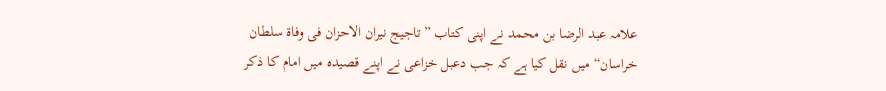علامہ عبد الرضا بن محمد نے اپنی کتاب ”تاجیج نیران الاحزان فی وفاة سلطان خراسان“ میں نقل کیا ہے کہ جب دعبل خزاعی نے اپنے قصیدہ میں امام کا ذکر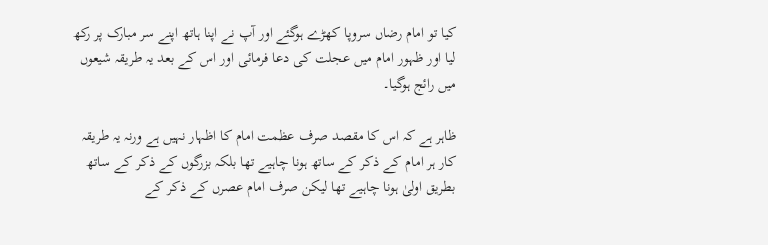کیا تو امام رضاں سروپا کھڑے ہوگئے اور آپ نے اپنا ہاتھ اپنے سر مبارک پر رکھ لیا اور ظہور امام میں عجلت کی دعا فرمائی اور اس کے بعد یہ طریقہ شیعوں میں رائج ہوگیا۔

ظاہر ہے کہ اس کا مقصد صرف عظمت امام کا اظہار نہیں ہے ورنہ یہ طریقہ کار ہر امام کے ذکر کے ساتھ ہونا چاہیے تھا بلکہ بزرگوں کے ذکر کے ساتھ بطریق اولیٰ ہونا چاہیے تھا لیکن صرف امام عصرں کے ذکر کے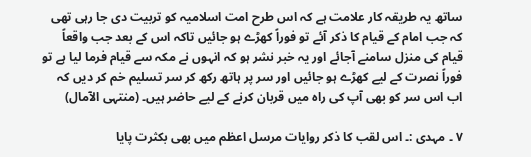ساتھ یہ طریقہ کار علامت ہے کہ اس طرح امت اسلامیہ کو تربیت دی جا رہی تھی کہ جب امام کے قیام کا ذکر آئے تو فوراً کھڑے ہو جائیں تاکہ اس کے بعد جب واقعاً قیام کی منزل سامنے آجائے اور یہ خبر نشر ہو کہ انہوں نے مکہ سے قیام فرما لیا ہے تو فوراً نصرت کے لیے کھڑے ہو جائیں اور سر پر ہاتھ رکھ کر سر تسلیم خم کر دیں کہ اب اس سر کو بھی آپ کی راہ میں قربان کرنے کے لیے حاضر ہیں۔ (منتہی الآمال)

۷ ۔ مہدی :۔ اس لقب کا ذکر روایات مرسل اعظم میں بھی بکثرت پایا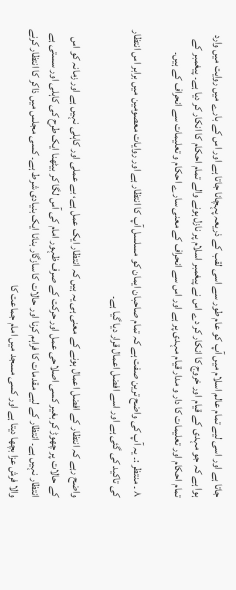جاتا ہے اور اسی لیے تمام عالم اسلام میں آپ کو عام طور سے اسی لقب کے ذریعہ پہچانا جاتا ہے اور اس کے بارے میں روایت میں وارد ہوا ہے کہ جو مہدی کے قیام اور خروج کا انکار کر دے اس نے پیغمبر اسلام پر نازل ہونے والے تمام احکام کا انکار کر دیا ہے۔ پیغمبر کے تمام احکام اور تعلیمات کا دار و مدار قیام مہدی پر ہے اور اس سے انحراف کے معنی سارے احکام و تعلیمات سے انحراف کے ہیں۔

۸ ۔ منتظر :۔ یہ آپ کی واضح ترین صفت ہے کہ تمام صاحبان ایمان کو مسلسل آپ کا انتظار ہے اور روایات معصومین میں برابر اس انتظار کی تاکید کی گئی ہے اور اسے افضل اعمال قرار دیا گیا ہے۔

واضح رہے کہ انتظار کے افضل اعمال ہونے کے معنی ہی یہ ہیں کہ انتظار ایک عمل ہے، بے عملی اور کاہلی نہیں ہے اور زمانہ کو اس کے حالات پر چھوڑ کر بغیر کسی اصلاحی عمل اور حرکت کے صرف ظہور امام کی آس لگا کر بیٹھنا ایک طرح کی کاہلی اور سستی ہے انتظار نہیں ہے۔ انتظار کے لیے مقدمات کا فراہم کرنا اور حالات کا سازگار بنانا ایک بنیادی شرط ہے۔ کسی مجلس میں ذاکر کا انتظار کرنے والا فرش عزا بچھا دیتا ہے اور کسی مسجد میں امام جماعت کا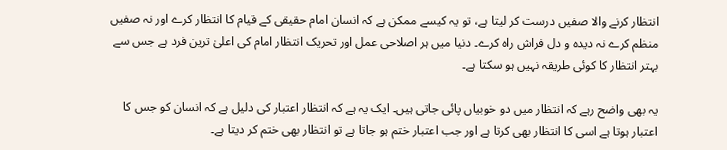انتظار کرنے والا صفیں درست کر لیتا ہے، تو یہ کیسے ممکن ہے کہ انسان امام حقیقی کے قیام کا انتظار کرے اور نہ صفیں منظم کرے نہ دیدہ و دل فراش راہ کرے۔ دنیا میں ہر اصلاحی عمل اور تحریک انتظار امام کی اعلیٰ ترین فرد ہے جس سے بہتر انتظار کا کوئی طریقہ نہیں ہو سکتا ہے۔

یہ بھی واضح رہے کہ انتظار میں دو خوبیاں پائی جاتی ہیں۔ ایک یہ ہے کہ انتظار اعتبار کی دلیل ہے کہ انسان کو جس کا اعتبار ہوتا ہے اسی کا انتظار بھی کرتا ہے اور جب اعتبار ختم ہو جاتا ہے تو انتظار بھی ختم کر دیتا ہے۔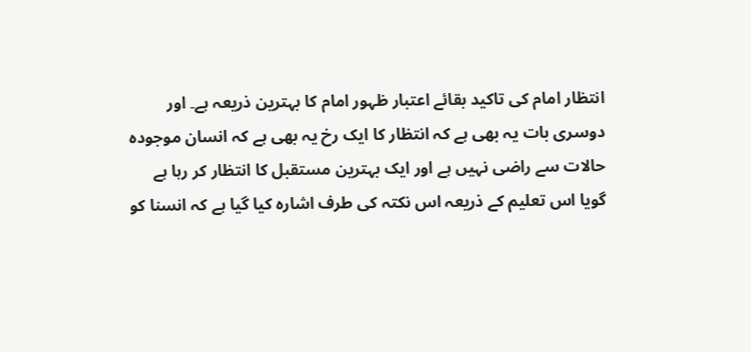انتظار امام کی تاکید بقائے اعتبار ظہور امام کا بہترین ذریعہ ہے۔ اور دوسری بات یہ بھی ہے کہ انتظار کا ایک رخ یہ بھی ہے کہ انسان موجودہ حالات سے راضی نہیں ہے اور ایک بہترین مستقبل کا انتظار کر رہا ہے گویا اس تعلیم کے ذریعہ اس نکتہ کی طرف اشارہ کیا گیا ہے کہ انسنا کو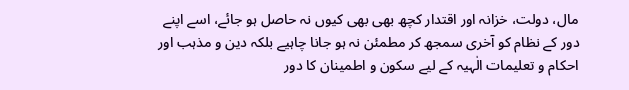مال، دولت، خزانہ اور اقتدار کچھ بھی بھی کیوں نہ حاصل ہو جائے، اسے اپنے دور کے نظام کو آخری سمجھ کر مطمئن نہ ہو جانا چاہیے بلکہ دین و مذہب اور احکام و تعلیمات الٰہیہ کے لیے سکون و اطمینان کا دور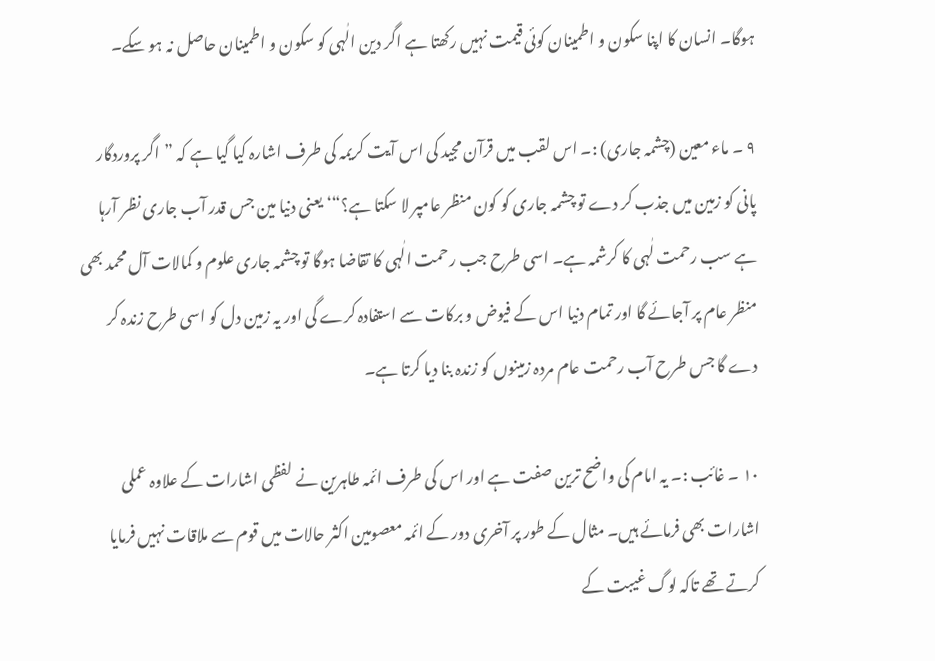ہوگا۔ انسان کا اپنا سکون و اطمینان کوئی قیمت نہیں رکھتا ہے اگر دین الٰہی کو سکون و اطمینان حاصل نہ ہو سکے۔

۹ ۔ ماء معین (چشمہ جاری) :۔ اس لقب میں قرآن مجید کی اس آیت کریمہ کی طرف اشارہ کیا گیا ہے کہ ”اگر پروردگار پانی کو زمین میں جذب کر دے تو چشمہ جاری کو کون منظر عامپر لا سکتا ہے؟“‘ یعنی دنیا مین جس قدر آب جاری نظر آرہا ہے سب رحمت لٰہی کا کرشمہ ہے۔ اسی طرح جب رحمت الٰہی کا تقاضا ہوگا تو چشمہ جاری علوم و کمالات آل محمد بھی منظر عام پر آجائے گا اور تمام دنیا اس کے فیوض و برکات سے استفادہ کرے گی اور یہ زمین دل کو اسی طرح زندہ کر دے گا جس طرح آب رحمت عام مردہ زمینوں کو زندہ بنا دیا کرتا ہے۔

۱۰ ۔ غائب :۔ یہ امام کی واضح ترین صفت ہے اور اس کی طرف ائمہ طاہرین نے لفظی اشارات کے علاوہ عملی اشارات بھی فرمائے ہیں۔ مثال کے طور پر آخری دور کے ائمہ معصومین اکثر حالات میں قوم سے ملاقات نہیں فرمایا کرتے تھے تاکہ لوگ غیبت کے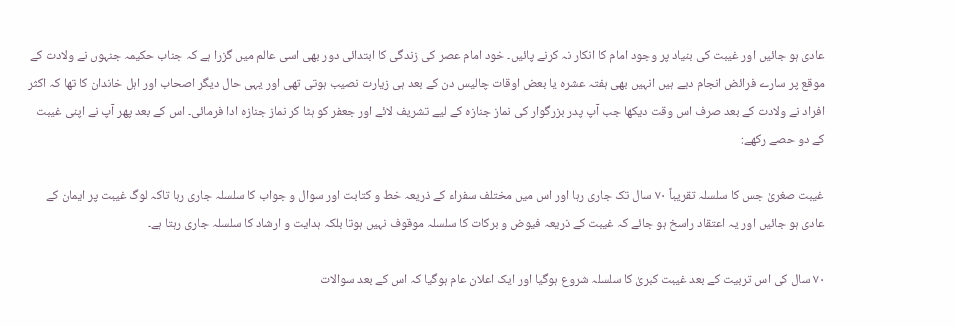عادی ہو جائیں اور غیبت کی بنیاد پر وجود امام کا انکار نہ کرنے پائیں۔ خود امام عصر کی زندگی کا ابتدائی دور بھی اسی عالم میں گزرا ہے کہ جناب حکیمہ جنہوں نے ولادت کے موقع پر سارے فرائض انجام دیے ہیں انہیں بھی ہفتہ عشرہ یا بعض اوقات چالیس دن کے بعد ہی زیارت نصیب ہوتی تھی اور یہی حال دیگر اصحاب اور اہل خاندان کا تھا کہ اکثر افراد نے ولادت کے بعد صرف اس وقت دیکھا جب آپ پدر بزرگوار کی نماز جنازہ کے لیے تشریف لائے اور جعفر کو ہٹا کر نماز جنازہ ادا فرمائی۔ اس کے بعد پھر آپ نے اپنی غیبت کے دو حصے رکھے:

غیبت صغریٰ جس کا سلسلہ تقریباً ۷۰ سال تک جاری رہا اور اس میں مختلف سفراء کے ذریعہ خط و کتابت اور سوال و جواب کا سلسلہ جاری رہا تاکہ لوگ غیبت پر ایمان کے عادی ہو جائیں اور یہ اعتقاد راسخ ہو جائے کہ غیبت کے ذریعہ فیوض و برکات کا سلسلہ موقوف نہیں ہوتا بلکہ ہدایت و ارشاد کا سلسلہ جاری رہتا ہے۔

۷۰ سال کی اس تربیت کے بعد غیبت کبریٰ کا سلسلہ شروع ہوگیا اور ایک اعلان عام ہوگیا کہ اس کے بعد سوالات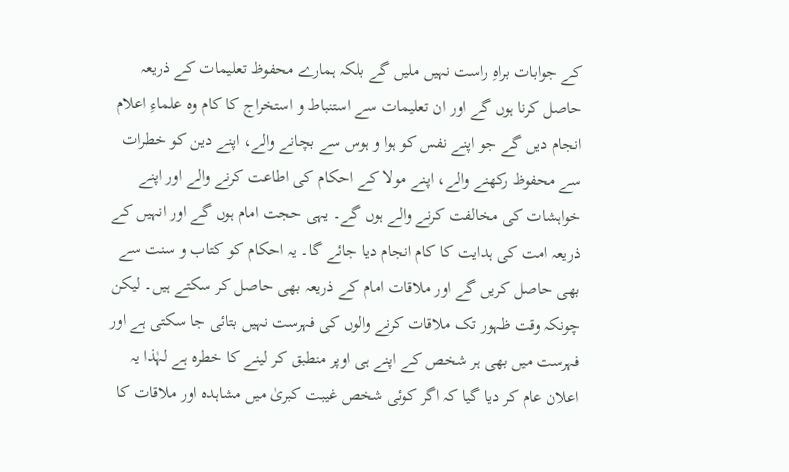کے جوابات براہِ راست نہیں ملیں گے بلکہ ہمارے محفوظ تعلیمات کے ذریعہ حاصل کرنا ہوں گے اور ان تعلیمات سے استنباط و استخراج کا کام وہ علماءِ اعلام انجام دیں گے جو اپنے نفس کو ہوا و ہوس سے بچانے والے، اپنے دین کو خطرات سے محفوظ رکھنے والے، اپنے مولا کے احکام کی اطاعت کرنے والے اور اپنے خواہشات کی مخالفت کرنے والے ہوں گے۔ یہی حجت امام ہوں گے اور انہیں کے ذریعہ امت کی ہدایت کا کام انجام دیا جائے گا۔ یہ احکام کو کتاب و سنت سے بھی حاصل کریں گے اور ملاقات امام کے ذریعہ بھی حاصل کر سکتے ہیں۔ لیکن چونکہ وقت ظہور تک ملاقات کرنے والوں کی فہرست نہیں بتائی جا سکتی ہے اور فہرست میں بھی ہر شخص کے اپنے ہی اوپر منطبق کر لینے کا خطرہ ہے لہٰذا یہ اعلان عام کر دیا گیا کہ اگر کوئی شخص غیبت کبریٰ میں مشاہدہ اور ملاقات کا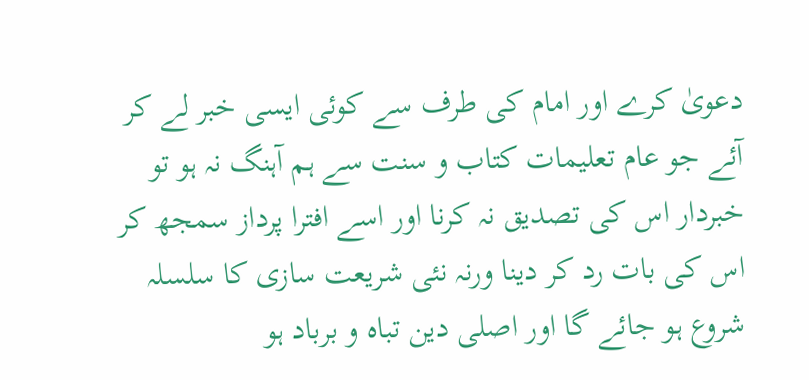دعویٰ کرے اور امام کی طرف سے کوئی ایسی خبر لے کر آئے جو عام تعلیمات کتاب و سنت سے ہم آہنگ نہ ہو تو خبردار اس کی تصدیق نہ کرنا اور اسے افترا پرداز سمجھ کر اس کی بات رد کر دینا ورنہ نئی شریعت سازی کا سلسلہ شروع ہو جائے گا اور اصلی دین تباہ و برباد ہو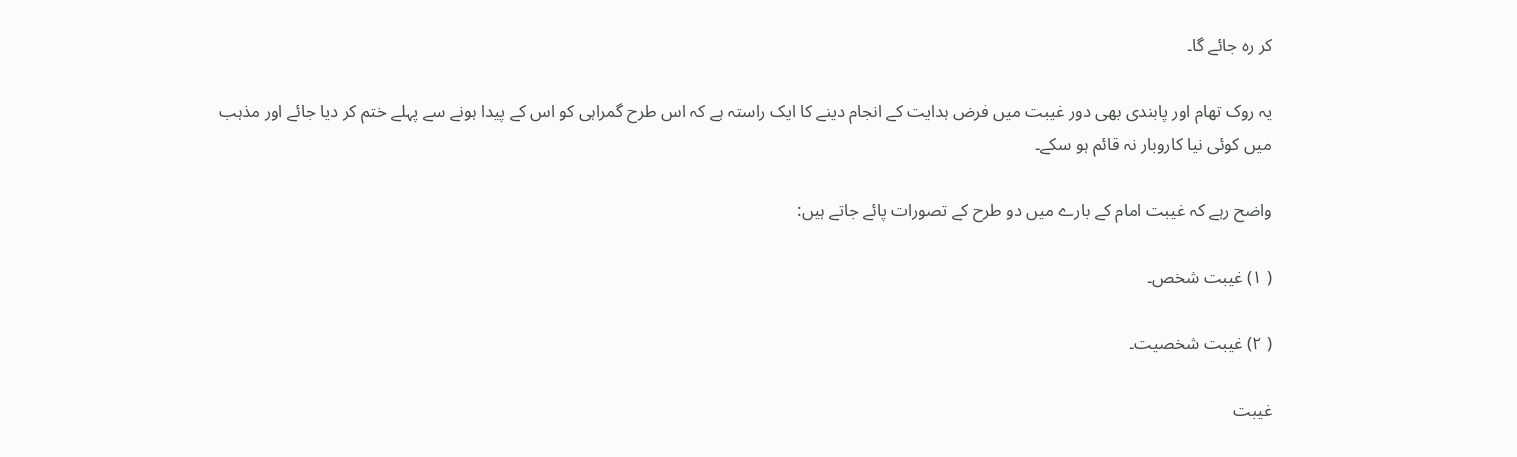کر رہ جائے گا۔

یہ روک تھام اور پابندی بھی دور غیبت میں فرض ہدایت کے انجام دینے کا ایک راستہ ہے کہ اس طرح گمراہی کو اس کے پیدا ہونے سے پہلے ختم کر دیا جائے اور مذہب میں کوئی نیا کاروبار نہ قائم ہو سکے۔

واضح رہے کہ غیبت امام کے بارے میں دو طرح کے تصورات پائے جاتے ہیں:

( ۱) غیبت شخص۔

( ۲) غیبت شخصیت۔

غیبت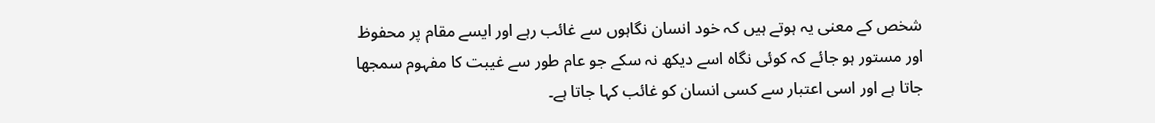شخص کے معنی یہ ہوتے ہیں کہ خود انسان نگاہوں سے غائب رہے اور ایسے مقام پر محفوظ اور مستور ہو جائے کہ کوئی نگاہ اسے دیکھ نہ سکے جو عام طور سے غیبت کا مفہوم سمجھا جاتا ہے اور اسی اعتبار سے کسی انسان کو غائب کہا جاتا ہے۔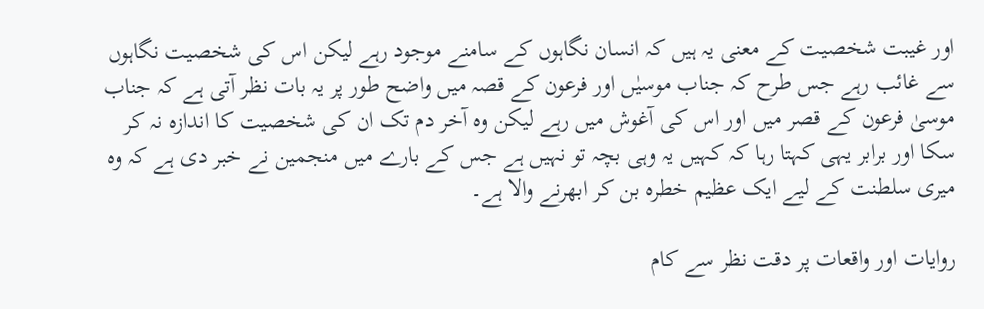اور غیبت شخصیت کے معنی یہ ہیں کہ انسان نگاہوں کے سامنے موجود رہے لیکن اس کی شخصیت نگاہوں سے غائب رہے جس طرح کہ جناب موسیٰں اور فرعون کے قصہ میں واضح طور پر یہ بات نظر آتی ہے کہ جناب موسیٰ فرعون کے قصر میں اور اس کی آغوش میں رہے لیکن وہ آخر دم تک ان کی شخصیت کا اندازہ نہ کر سکا اور برابر یہی کہتا رہا کہ کہیں یہ وہی بچہ تو نہیں ہے جس کے بارے میں منجمین نے خبر دی ہے کہ وہ میری سلطنت کے لیے ایک عظیم خطرہ بن کر ابھرنے والا ہے۔

روایات اور واقعات پر دقت نظر سے کام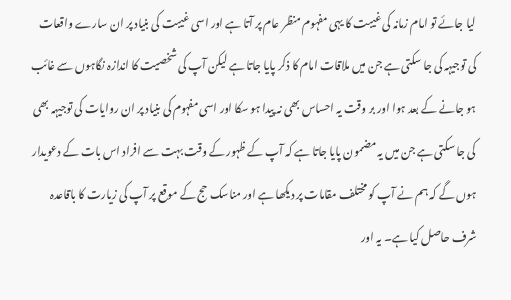لیا جائے تو امام زمانہ کی غیبت کا یہی مفہوم منظر عام پر آتا ہے اور اسی غیبت کی بنیاد پر ان سارے واقعات کی توجیہہ کی جا سکتی ہے جن میں ملاقات امام کا ذکر پایا جاتا ہے لیکن آپ کی شخصیت کا اندازہ نگاہوں سے غائب ہو جانے کے بعد ہوا اور بر وقت یہ احساس بھی نہ پیدا ہو سکا اور اسی مفہوم کی بنیاد پر ان روایات کی توجیہہ بھی کی جا سکتی ہے جن میں یہ مضمون پایا جاتا ہے کہ آپ کے ظہور کے وقت بہت سے افراد اس بات کے دعویدار ہوں گے کہ ہم نے آپ کو مختلف مقامات پر دیکھا ہے اور مناسک حج کے موقع پر آپ کی زیارت کا باقاعدہ شرف حاصل کیا ہے۔ یہ اور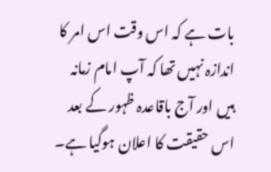بات ہے کہ اس وقت اس امر کا اندازہ نہیں تھا کہ آپ امام زمانہ ہیں اور آج باقاعدہ ظہور کے بعد اس حقیقت کا اعلان ہوگیا ہے۔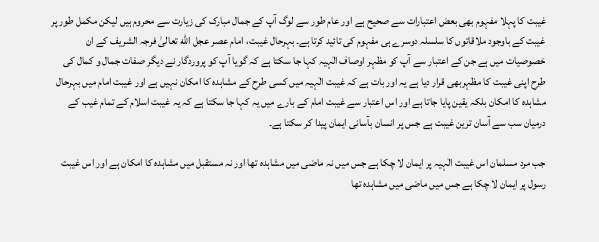غیبت کا پہلا مفہوم بھی بعض اعتبارات سے صحیح ہے اور عام طور سے لوگ آپ کے جمال مبارک کی زیارت سے محروم ہیں لیکن مکمل طور پر غیبت کے باوجود ملاقاتوں کا سلسلہ دوسرے ہی مفہوم کی تائید کرتا ہے۔ بہرحال غیبت، امام عصر عجل الله تعالیٰ فرجہ الشریف کے ان خصوصیات میں ہے جن کے اعتبار سے آپ کو مظہر اوصاف الٰہیہ کہا جا سکتا ہے کہ گویا آپ کو پروردگار نے دیگر صفات جمال و کمال کی طرح اپنی غیبت کا مظہربھی قرار دیا ہے یہ اور بات ہے کہ غیبت الٰہیہ میں کسی طرح کے مشاہدہ کا امکان نہیں ہے اور غیبت امام میں بہرحال مشاہدہ کا امکان بلکہ یقین پایا جاتا ہے اور اس اعتبار سے غیبت امام کے بارے میں یہ کہا جا سکتا ہے کہ یہ غیبت اسلام کے تمام غیب کے درمیان سب سے آسان ترین غیبت ہے جس پر انسان بآسانی ایمان پیدا کر سکتا ہے۔

جب مرد مسلمان اس غیبت الٰہیہ پر ایمان لا چکا ہے جس میں نہ ماضی میں مشاہدہ تھا اور نہ مستقبل میں مشاہدہ کا امکان ہے اور اس غیبت رسول پر ایمان لا چکا ہے جس میں ماضی میں مشاہدہ تھا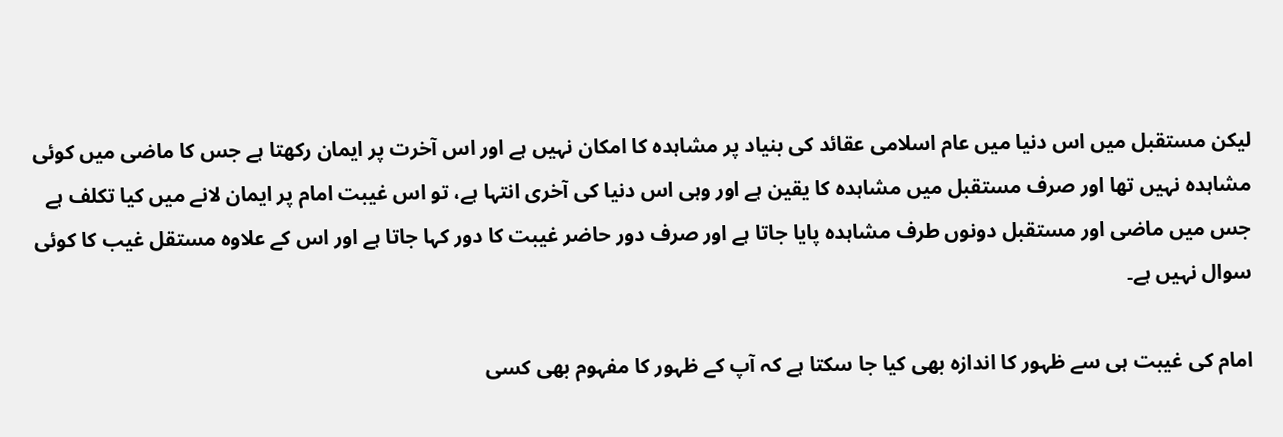لیکن مستقبل میں اس دنیا میں عام اسلامی عقائد کی بنیاد پر مشاہدہ کا امکان نہیں ہے اور اس آخرت پر ایمان رکھتا ہے جس کا ماضی میں کوئی مشاہدہ نہیں تھا اور صرف مستقبل میں مشاہدہ کا یقین ہے اور وہی اس دنیا کی آخری انتہا ہے، تو اس غیبت امام پر ایمان لانے میں کیا تکلف ہے جس میں ماضی اور مستقبل دونوں طرف مشاہدہ پایا جاتا ہے اور صرف دور حاضر غیبت کا دور کہا جاتا ہے اور اس کے علاوہ مستقل غیب کا کوئی سوال نہیں ہے۔

امام کی غیبت ہی سے ظہور کا اندازہ بھی کیا جا سکتا ہے کہ آپ کے ظہور کا مفہوم بھی کسی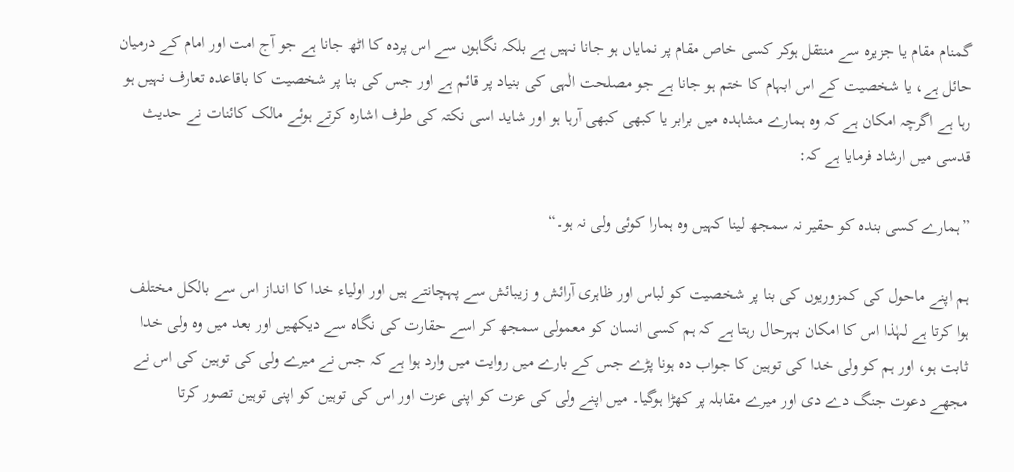گمنام مقام یا جزیرہ سے منتقل ہوکر کسی خاص مقام پر نمایاں ہو جانا نہیں ہے بلکہ نگاہوں سے اس پردہ کا اٹھ جانا ہے جو آج امت اور امام کے درمیان حائل ہے، یا شخصیت کے اس ابہام کا ختم ہو جانا ہے جو مصلحت الٰہی کی بنیاد پر قائم ہے اور جس کی بنا پر شخصیت کا باقاعدہ تعارف نہیں ہو رہا ہے اگرچہ امکان ہے کہ وہ ہمارے مشاہدہ میں برابر یا کبھی کبھی آرہا ہو اور شاید اسی نکتہ کی طرف اشارہ کرتے ہوئے مالک کائنات نے حدیث قدسی میں ارشاد فرمایا ہے کہ:

”ہمارے کسی بندہ کو حقیر نہ سمجھ لینا کہیں وہ ہمارا کوئی ولی نہ ہو۔“

ہم اپنے ماحول کی کمزوریوں کی بنا پر شخصیت کو لباس اور ظاہری آرائش و زیبائش سے پہچانتے ہیں اور اولیاء خدا کا انداز اس سے بالکل مختلف ہوا کرتا ہے لہٰذا اس کا امکان بہرحال رہتا ہے کہ ہم کسی انسان کو معمولی سمجھ کر اسے حقارت کی نگاہ سے دیکھیں اور بعد میں وہ ولی خدا ثابت ہو، اور ہم کو ولی خدا کی توہین کا جواب دہ ہونا پڑے جس کے بارے میں روایت میں وارد ہوا ہے کہ جس نے میرے ولی کی توہین کی اس نے مجھے دعوت جنگ دے دی اور میرے مقابلہ پر کھڑا ہوگیا۔ میں اپنے ولی کی عزت کو اپنی عزت اور اس کی توہین کو اپنی توہین تصور کرتا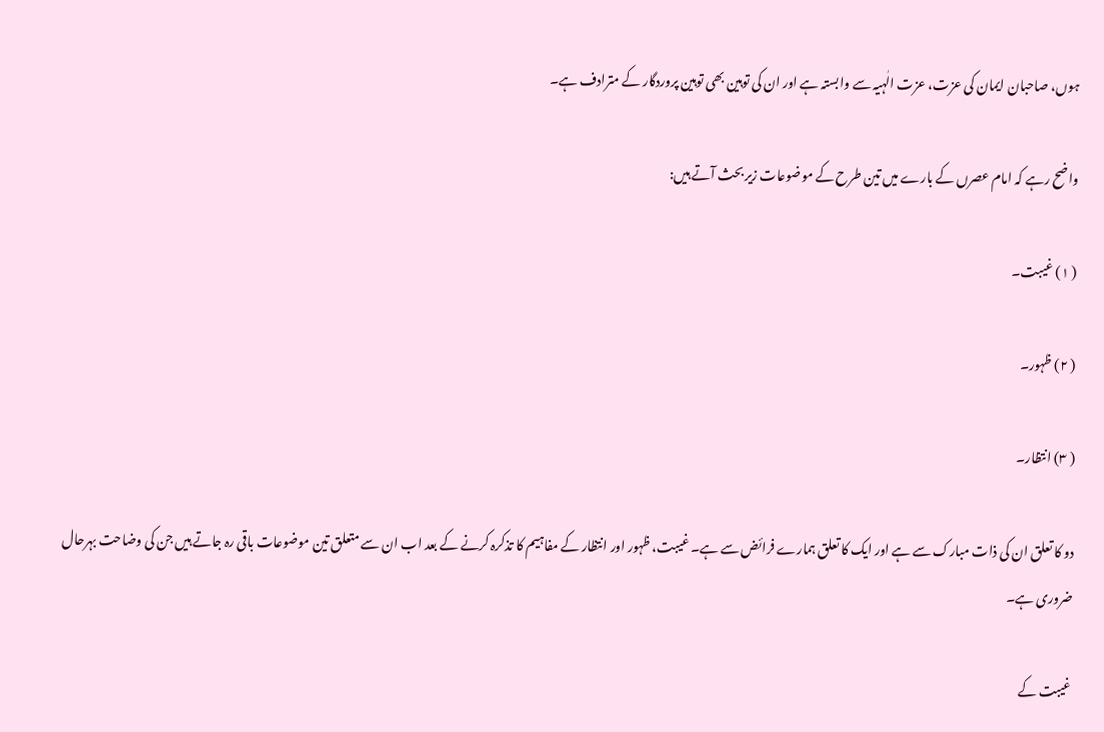ہوں، صاحبان ایمان کی عزت، عزت الٰہیہ سے وابستہ ہے اور ان کی توہین بھی توہین پروردگار کے مترادف ہے۔

واضح رہے کہ امام عصرں کے بارے میں تین طرح کے موضوعات زیر بحث آتے ہیں:

( ۱) غیبت۔

( ۲) ظہور۔

( ۳) انتظار۔

دو کا تعلق ان کی ذات مبارک سے ہے اور ایک کا تعلق ہمارے فرائض سے ہے۔ غیبت، ظہور اور انتظار کے مفاہیم کا تذکرہ کرنے کے بعد اب ان سے متعلق تین موضوعات باقی رہ جاتے ہیں جن کی وضاحت بہرحال ضروری ہے۔

غیبت کے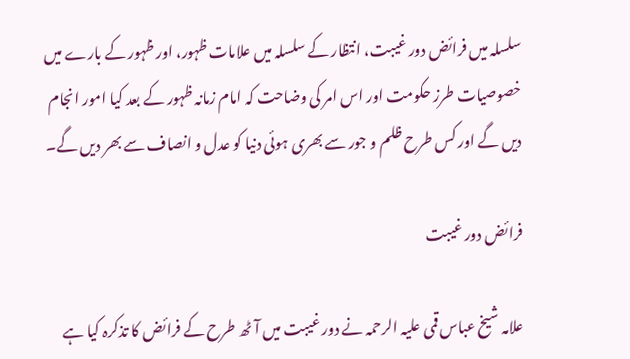سلسلہ میں فرائض دور غیبت، انتظار کے سلسلہ میں علامات ظہور، اور ظہور کے بارے میں خصوصیات طرز حکومت اور اس امر کی وضاحت کہ امام زمانہ ظہور کے بعد کیا امور انجام دیں گے اور کس طرح ظلم و جور سے بھری ہوئی دنیا کو عدل و انصاف سے بھر دیں گے۔

فرائض دور غیبت

علامہ شیخ عباس قمی علیہ الرحمہ نے دور غیبت میں آٹھ طرح کے فرائض کا تذکرہ کیا ہے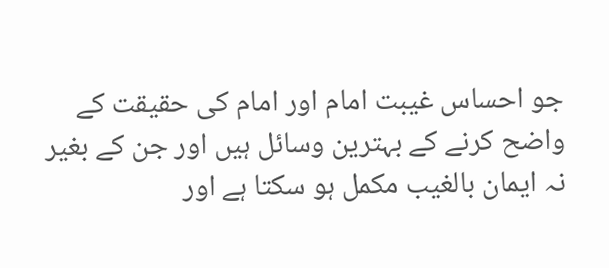جو احساس غیبت امام اور امام کی حقیقت کے واضح کرنے کے بہترین وسائل ہیں اور جن کے بغیر نہ ایمان بالغیب مکمل ہو سکتا ہے اور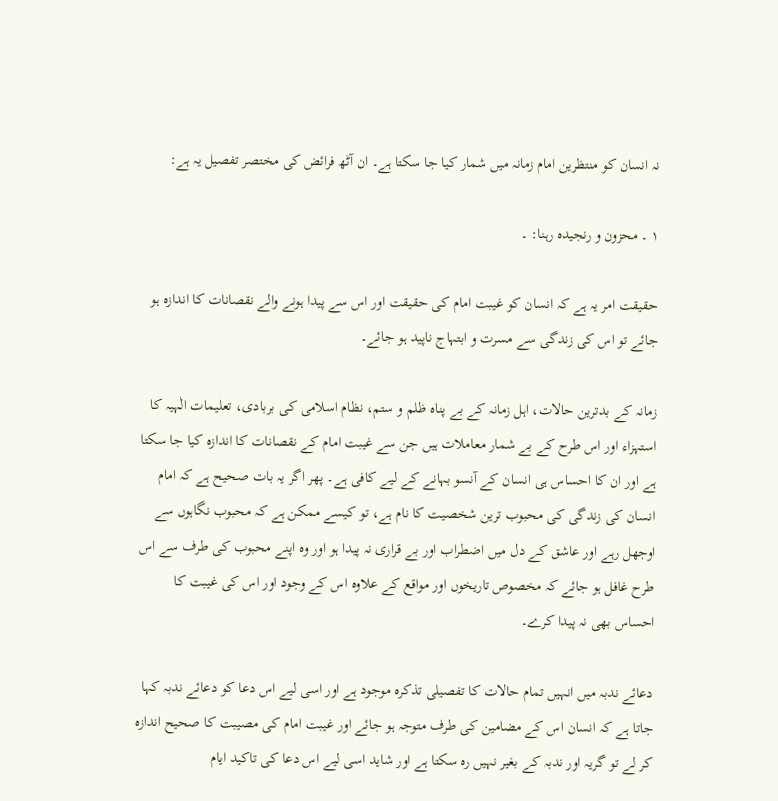نہ انسان کو منتظرین امام زمانہ میں شمار کیا جا سکتا ہے۔ ان آٹھ فرائض کی مختصر تفصیل یہ ہے:

۱ ۔ محزون و رنجیدہ رہنا: ۔

حقیقت امر یہ ہے کہ انسان کو غیبت امام کی حقیقت اور اس سے پیدا ہونے والے نقصانات کا اندازہ ہو جائے تو اس کی زندگی سے مسرت و ابتہاج ناپید ہو جائے۔

زمانہ کے بدترین حالات، اہل زمانہ کے بے پناہ ظلم و ستم، نظام اسلامی کی بربادی، تعلیمات الٰہیہ کا استہزاء اور اس طرح کے بے شمار معاملات ہیں جن سے غیبت امام کے نقصانات کا اندازہ کیا جا سکتا ہے اور ان کا احساس ہی انسان کے آنسو بہانے کے لیے کافی ہے۔ پھر اگر یہ بات صحیح ہے کہ امام انسان کی زندگی کی محبوب ترین شخصیت کا نام ہے، تو کیسے ممکن ہے کہ محبوب نگاہوں سے اوجھل رہے اور عاشق کے دل میں اضطراب اور بے قراری نہ پیدا ہو اور وہ اپنے محبوب کی طرف سے اس طرح غافل ہو جائے کہ مخصوص تاریخوں اور مواقع کے علاوہ اس کے وجود اور اس کی غیبت کا احساس بھی نہ پیدا کرے۔

دعائے ندبہ میں انہیں تمام حالات کا تفصیلی تذکرہ موجود ہے اور اسی لیے اس دعا کو دعائے ندبہ کہا جاتا ہے کہ انسان اس کے مضامین کی طرف متوجہ ہو جائے اور غیبت امام کی مصیبت کا صحیح اندازہ کر لے تو گریہ اور ندبہ کے بغیر نہیں رہ سکتا ہے اور شاید اسی لیے اس دعا کی تاکید ایام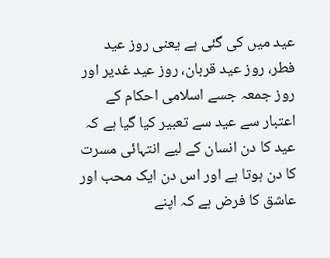عید میں کی گئی ہے یعنی روز عید فطر، روز عید قربان، روز عید غدیر اور روز جمعہ جسے اسلامی احکام کے اعتبار سے عید سے تعبیر کیا گیا ہے کہ عید کا دن انسان کے لیے انتہائی مسرت کا دن ہوتا ہے اور اس دن ایک محب اور عاشق کا فرض ہے کہ اپنے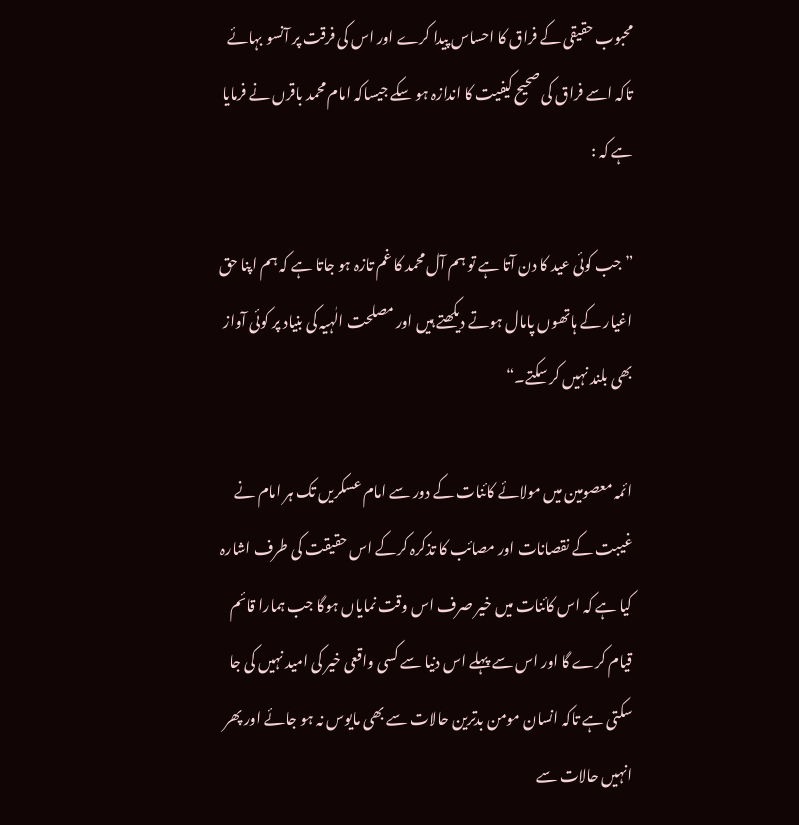محبوب حقیقی کے فراق کا احساس پیدا کرے اور اس کی فرقت پر آنسو بہائے تاکہ اسے فراق کی صحیح کیفیت کا اندازہ ہو سکے جیساکہ امام محمد باقرں نے فرمایا ہے کہ :

”جب کوئی عید کا دن آتا ہے تو ہم آل محمد کا غم تازہ ہو جاتا ہے کہ ہم اپنا حق اغیار کے ہاتھوں پامال ہوتے دیکھتے ہیں اور مصلحت الٰہیہ کی بنیاد پر کوئی آواز بھی بلند نہیں کر سکتے۔“

ائمہ معصومین میں مولائے کائنات کے دور سے امام عسکریں تک ہر امام نے غیبت کے نقصانات اور مصائب کا تذکرہ کرکے اس حقیقت کی طرف اشارہ کیا ہے کہ اس کائنات میں خیر صرف اس وقت نمایاں ہوگا جب ہمارا قائم قیام کرے گا اور اس سے پہلے اس دنیا سے کسی واقعی خیر کی امید نہیں کی جا سکتی ہے تاکہ انسان مومن بدترین حالات سے بھی مایوس نہ ہو جائے اور پھر انہیں حالات سے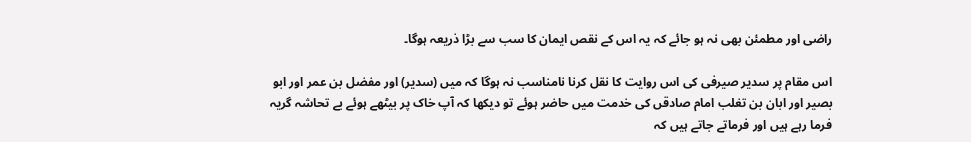راضی اور مطمئن بھی نہ ہو جائے کہ یہ اس کے نقص ایمان کا سب سے بڑا ذریعہ ہوگا۔

اس مقام پر سدیر صیرفی کی اس روایت کا نقل کرنا نامناسب نہ ہوگا کہ میں (سدیر) اور مفضل بن عمر اور ابو بصیر اور ابان بن تغلب امام صادقں کی خدمت میں حاضر ہوئے تو دیکھا کہ آپ خاک پر بیٹھے ہوئے بے تحاشہ گریہ فرما رہے ہیں اور فرماتے جاتے ہیں کہ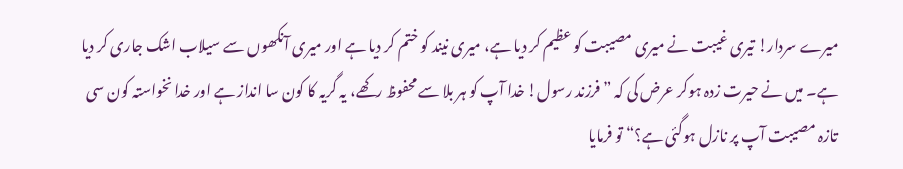میرے سردار! تیری غیبت نے میری مصیبت کو عظیم کر دیا ہے، میری نیند کو ختم کر دیا ہے اور میری آنکھوں سے سیلاب اشک جاری کر دیا ہے۔ میں نے حیرت زدہ ہوکر عرض کی کہ ”فرزند رسول! خدا آپ کو ہر بلا سے محفوظ رکھے، یہ گریہ کا کون سا انداز ہے اور خدا نخواستہ کون سی تازہ مصیبت آپ پر نازل ہوگئی ہے؟“ تو فرمایا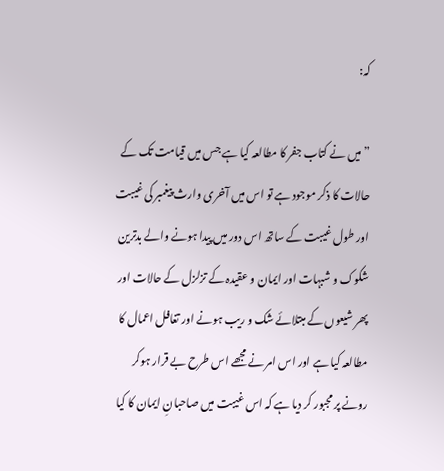کہ:

”میں نے کتاب جفر کا مطالعہ کیا ہے جس میں قیامت تک کے حالات کا ذکر موجود ہے تو اس میں آخری وارث پیغمبر کی غیبت اور طول غیبت کے ساتھ اس دور میں پیدا ہونے والے بدترین شکوک و شبہات اور ایمان و عقیدہ کے تزلزل کے حالات اور پھر شیعوں کے مبتلائے شک و ریب ہونے اور تغافل اعمال کا مطالعہ کیا ہے اور اس امر نے مجھے اس طرح بے قرار ہوکر رونے پر مجبور کر دیا ہے کہ اس غیبت میں صاحبانِ ایمان کا کیا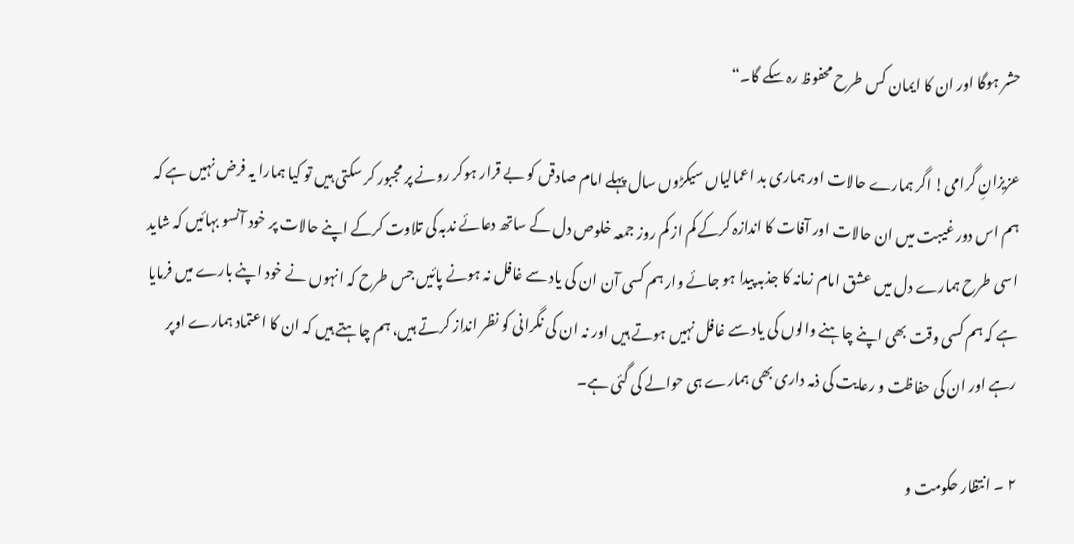حشر ہوگا اور ان کا ایمان کس طرح محفوظ رہ سکے گا۔“

عزیزانِ گرامی! اگر ہمارے حالات اور ہماری بد اعمالیاں سیکڑوں سال پہلے امام صادقں کو بے قرار ہوکر رونے پر مجبور کر سکتی ہیں تو کیا ہمارا یہ فرض نہیں ہے کہ ہم اس دور غیبت میں ان حالات اور آفات کا اندازہ کرکے کم از کم روز جمعہ خلوص دل کے ساتھ دعائے ندبہ کی تلاوت کرکے اپنے حالات پر خود آنسو بہائیں کہ شاید اسی طرح ہمارے دل میں عشق امام زمانہ کا جذبہ پیدا ہو جائے وار ہم کسی آن ان کی یاد سے غافل نہ ہونے پائیں جس طرح کہ انہوں نے خود اپنے بارے میں فرمایا ہے کہ ہم کسی وقت بھی اپنے چاہنے والوں کی یاد سے غافل نہیں ہوتے ہیں اور نہ ان کی نگرانی کو نظر انداز کرتے ہیں، ہم چاہتے ہیں کہ ان کا اعتماد ہمارے اوپر رہے اور ان کی حفاظت و رعایت کی ذمہ داری بھی ہمارے ہی حوالے کی گئی ہے۔

۲ ۔ انتظار حکومت و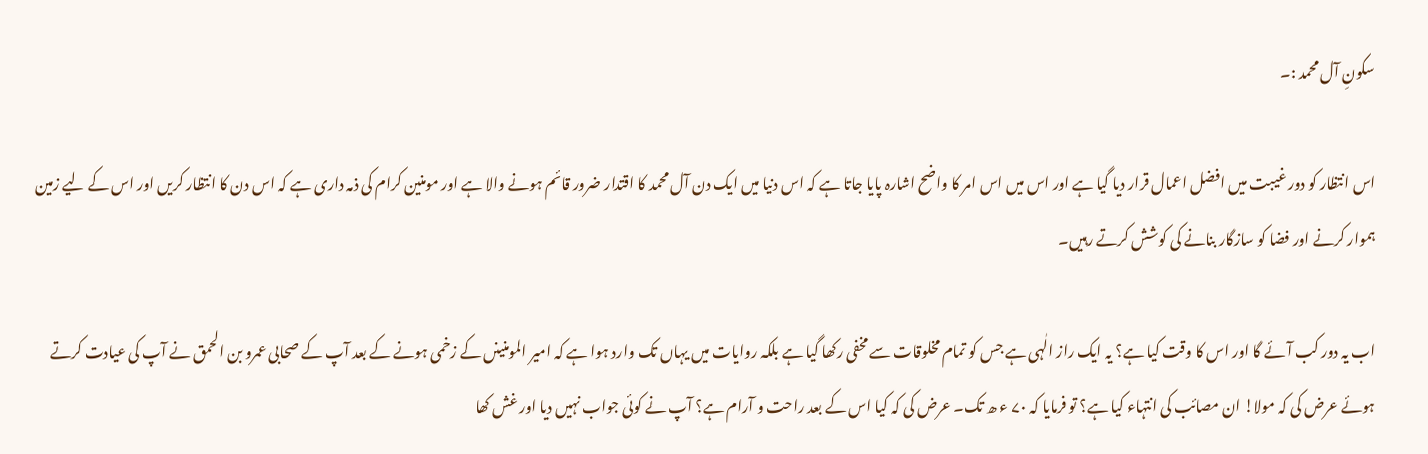سکونِ آل محمد :۔

اس انتظار کو دور غیبت میں افضل اعمال قرار دیا گیا ہے اور اس میں اس امر کا واضح اشارہ پایا جاتا ہے کہ اس دنیا میں ایک دن آل محمد کا اقتدار ضرور قائم ہونے والا ہے اور مومنین کرام کی ذمہ داری ہے کہ اس دن کا انتظار کریں اور اس کے لیے زمین ہموار کرنے اور فضا کو سازگار بنانے کی کوشش کرتے رہیں۔

اب یہ دور کب آئے گا اور اس کا وقت کیا ہے؟ یہ ایک راز الٰہی ہے جس کو تمام مخلوقات سے مخفی رکھا گیا ہے بلکہ روایات میں یہاں تک وارد ہوا ہے کہ امیر المومنینں کے زخمی ہونے کے بعد آپ کے صحابی عمرو بن الحمق نے آپ کی عیادت کرتے ہوئے عرض کی کہ مولا! ان مصائب کی انتہاء کیا ہے؟ تو فرمایا کہ ۷۰ ء ھ تک۔ عرض کی کہ کیا اس کے بعد راحت و آرام ہے؟ آپ نے کوئی جواب نہیں دیا اور غش کھا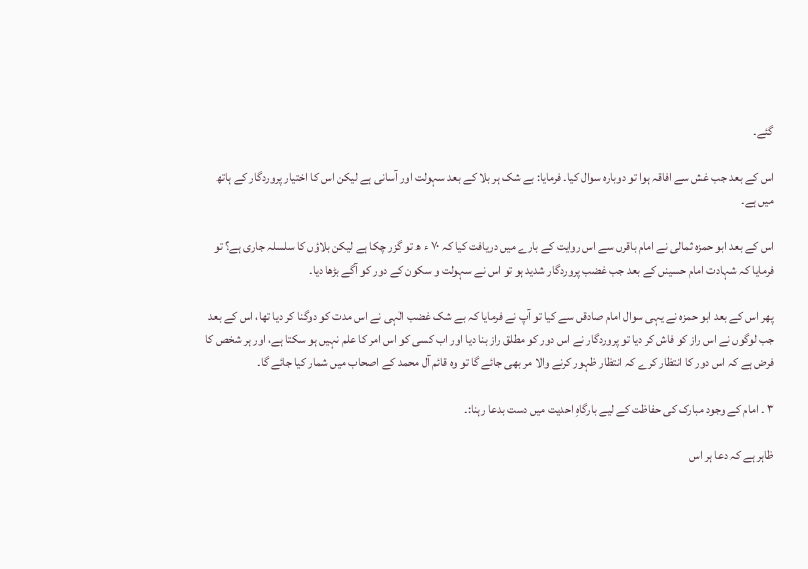گئے۔

اس کے بعد جب غش سے افاقہ ہوا تو دوبارہ سوال کیا۔ فرمایا: بے شک ہر بلا کے بعد سہولت اور آسانی ہے لیکن اس کا اختیار پروردگار کے ہاتھ میں ہے۔

اس کے بعد ابو حمزہ ثمالی نے امام باقرں سے اس روایت کے بارے میں دریافت کیا کہ ۷۰ ء ھ تو گزر چکا ہے لیکن بلاؤں کا سلسلہ جاری ہے؟ تو فرمایا کہ شہادت امام حسینں کے بعد جب غضب پروردگار شدید ہو تو اس نے سہولت و سکون کے دور کو آگے بڑھا دیا۔

پھر اس کے بعد ابو حمزہ نے یہی سوال امام صادقں سے کیا تو آپ نے فرمایا کہ بے شک غضب الٰہی نے اس مدت کو دوگنا کر دیا تھا، اس کے بعد جب لوگوں نے اس راز کو فاش کر دیا تو پروردگار نے اس دور کو مطلق راز بنا دیا اور اب کسی کو اس امر کا علم نہیں ہو سکتا ہے، اور ہر شخص کا فرض ہے کہ اس دور کا انتظار کرے کہ انتظار ظہور کرنے والا مر بھی جائے گا تو وہ قائم آل محمد کے اصحاب میں شمار کیا جائے گا۔

۳ ۔ امام کے وجود مبارک کی حفاظت کے لیے بارگاہِ احدیت میں دست بدعا رہنا:۔

ظاہر ہے کہ دعا ہر اس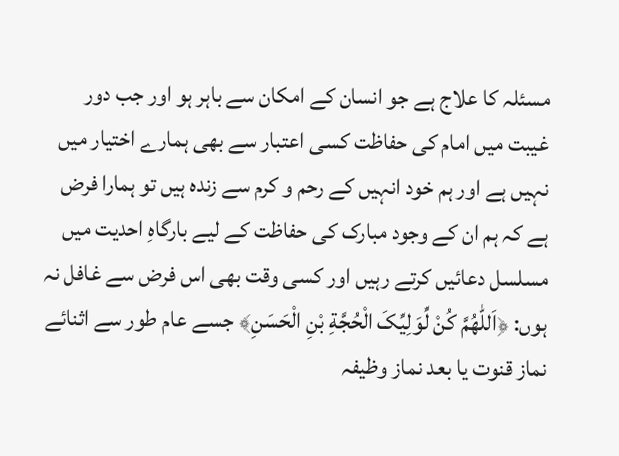مسئلہ کا علاج ہے جو انسان کے امکان سے باہر ہو اور جب دور غیبت میں امام کی حفاظت کسی اعتبار سے بھی ہمارے اختیار میں نہیں ہے اور ہم خود انہیں کے رحم و کرم سے زندہ ہیں تو ہمارا فرض ہے کہ ہم ان کے وجود مبارک کی حفاظت کے لیے بارگاہِ احدیت میں مسلسل دعائیں کرتے رہیں اور کسی وقت بھی اس فرض سے غافل نہ ہوں: ﴿اَللّٰھُمَّ کُنْ لِّوَلِیِّکَ الْحُجَّةِ بْنِ الْحَسَنِ﴾ جسے عام طور سے اثنائے نماز قنوت یا بعد نماز وظیفہ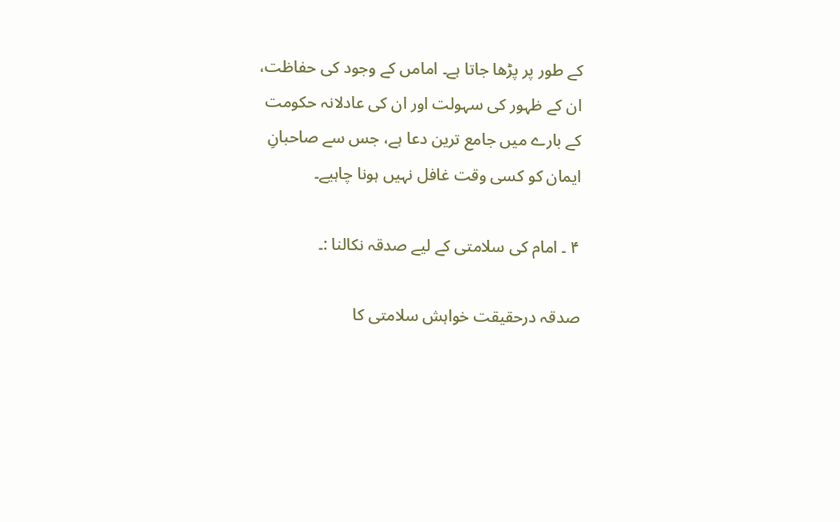کے طور پر پڑھا جاتا ہے۔ امامں کے وجود کی حفاظت، ان کے ظہور کی سہولت اور ان کی عادلانہ حکومت کے بارے میں جامع ترین دعا ہے، جس سے صاحبانِ ایمان کو کسی وقت غافل نہیں ہونا چاہیے۔

۴ ۔ امام کی سلامتی کے لیے صدقہ نکالنا :۔

صدقہ درحقیقت خواہش سلامتی کا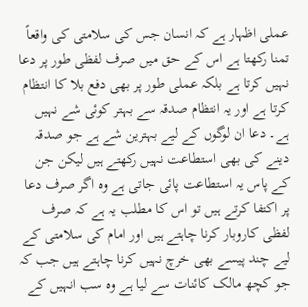عملی اظہار ہے کہ انسان جس کی سلامتی کی واقعاً تمنا رکھتا ہے اس کے حق میں صرف لفظی طور پر دعا نہیں کرتا ہے بلکہ عملی طور پر بھی دفع بلا کا انتظام کرتا ہے اور یہ انتظام صدقہ سے بہتر کوئی شے نہیں ہے۔ دعا ان لوگوں کے لیے بہترین شے ہے جو صدقہ دینے کی بھی استطاعت نہیں رکھتے ہیں لیکن جن کے پاس یہ استطاعت پائی جاتی ہے وہ اگر صرف دعا پر اکتفا کرتے ہیں تو اس کا مطلب یہ ہے کہ صرف لفظی کاروبار کرنا چاہتے ہیں اور امام کی سلامتی کے لیے چند پیسے بھی خرچ نہیں کرنا چاہتے ہیں جب کہ جو کچھ مالک کائنات سے لیا ہے وہ سب انہیں کے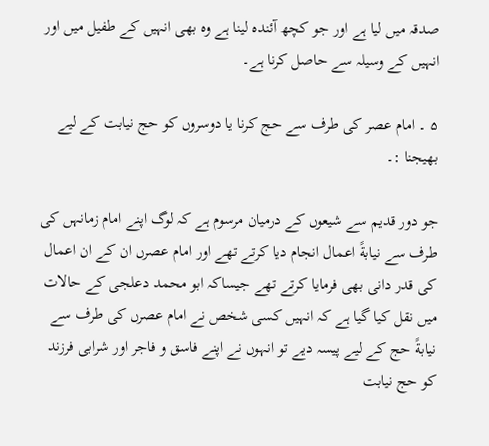صدقہ میں لیا ہے اور جو کچھ آئندہ لینا ہے وہ بھی انہیں کے طفیل میں اور انہیں کے وسیلہ سے حاصل کرنا ہے۔

۵ ۔ امام عصر کی طرف سے حج کرنا یا دوسروں کو حج نیابت کے لیے بھیجنا :۔

جو دور قدیم سے شیعوں کے درمیان مرسوم ہے کہ لوگ اپنے امام زمانہں کی طرف سے نیابةً اعمال انجام دیا کرتے تھے اور امام عصرں ان کے ان اعمال کی قدر دانی بھی فرمایا کرتے تھے جیساکہ ابو محمد دعلجی کے حالات میں نقل کیا گیا ہے کہ انہیں کسی شخص نے امام عصرں کی طرف سے نیابةً حج کے لیے پیسہ دیے تو انہوں نے اپنے فاسق و فاجر اور شرابی فرزند کو حج نیابت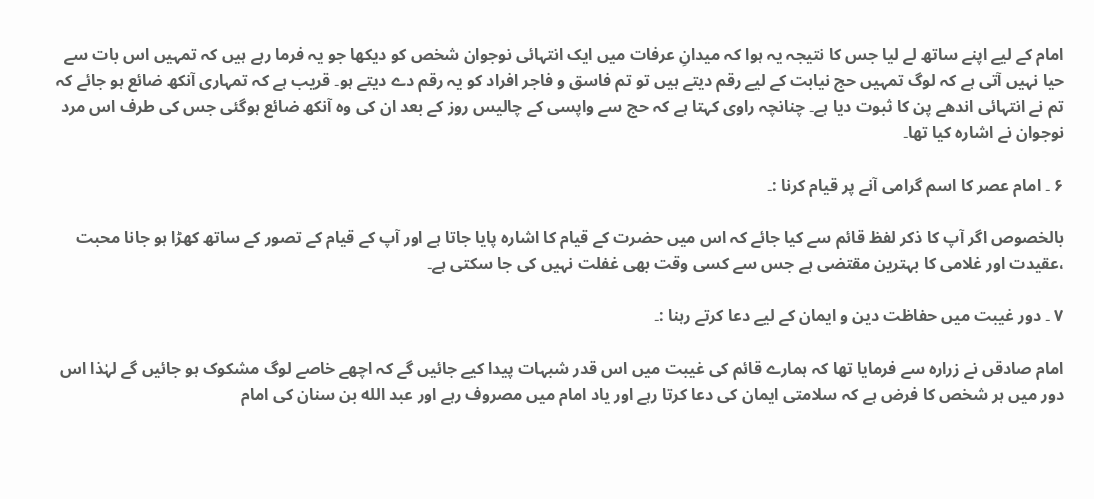امام کے لیے اپنے ساتھ لے لیا جس کا نتیجہ یہ ہوا کہ میدانِ عرفات میں ایک انتہائی نوجوان شخص کو دیکھا جو یہ فرما رہے ہیں کہ تمہیں اس بات سے حیا نہیں آتی ہے کہ لوگ تمہیں حج نیابت کے لیے رقم دیتے ہیں تو تم فاسق و فاجر افراد کو یہ رقم دے دیتے ہو۔ قریب ہے کہ تمہاری آنکھ ضائع ہو جائے کہ تم نے انتہائی اندھے پن کا ثبوت دیا ہے۔ چنانچہ راوی کہتا ہے کہ حج سے واپسی کے چالیس روز کے بعد ان کی وہ آنکھ ضائع ہوگئی جس کی طرف اس مرد نوجوان نے اشارہ کیا تھا۔

۶ ۔ امام عصر کا اسم گرامی آنے پر قیام کرنا :۔

بالخصوص اگر آپ کا ذکر لفظ قائم سے کیا جائے کہ اس میں حضرت کے قیام کا اشارہ پایا جاتا ہے اور آپ کے قیام کے تصور کے ساتھ کھڑا ہو جانا محبت ،عقیدت اور غلامی کا بہترین مقتضی ہے جس سے کسی وقت بھی غفلت نہیں کی جا سکتی ہے۔

۷ ۔ دور غیبت میں حفاظت دین و ایمان کے لیے دعا کرتے رہنا :۔

امام صادقں نے زرارہ سے فرمایا تھا کہ ہمارے قائم کی غیبت میں اس قدر شبہات پیدا کیے جائیں گے کہ اچھے خاصے لوگ مشکوک ہو جائیں گے لہٰذا اس دور میں ہر شخص کا فرض ہے کہ سلامتی ایمان کی دعا کرتا رہے اور یاد امام میں مصروف رہے اور عبد الله بن سنان کی امام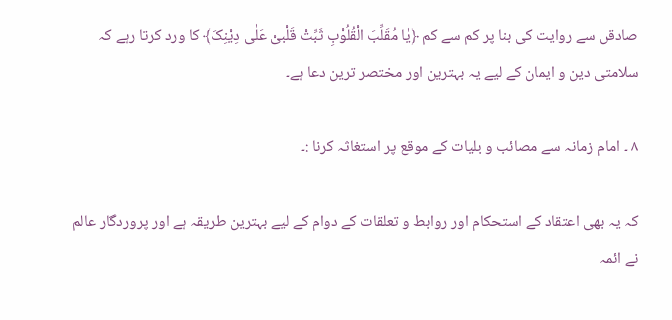صادقں سے روایت کی بنا پر کم سے کم ﴿یٰا مُقَلِّبَ الْقُلُوْبِ ثَبِّتْ قَلْبیْ عَلٰی دِیْنِکَ﴾ کا ورد کرتا رہے کہ سلامتی دین و ایمان کے لیے یہ بہترین اور مختصر ترین دعا ہے۔

۸ ۔ امام زمانہ سے مصائب و بلیات کے موقع پر استغاثہ کرنا :۔

کہ یہ بھی اعتقاد کے استحکام اور روابط و تعلقات کے دوام کے لیے بہترین طریقہ ہے اور پروردگار عالم نے ائمہ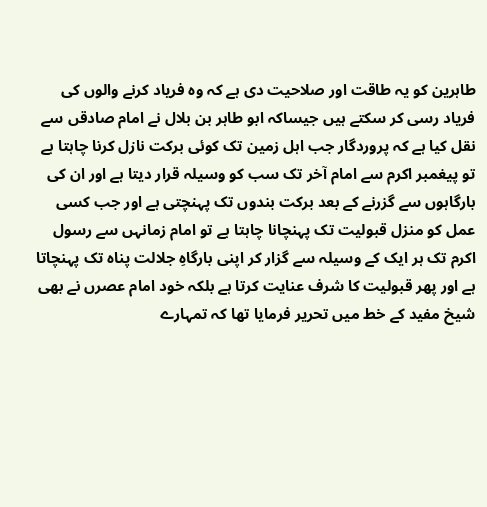طاہرین کو یہ طاقت اور صلاحیت دی ہے کہ وہ فریاد کرنے والوں کی فریاد رسی کر سکتے ہیں جیساکہ ابو طاہر بن بلال نے امام صادقں سے نقل کیا ہے کہ پروردگار جب اہل زمین تک کوئی برکت نازل کرنا چاہتا ہے تو پیغمبر اکرم سے امام آخر تک سب کو وسیلہ قرار دیتا ہے اور ان کی بارگاہوں سے گزرنے کے بعد برکت بندوں تک پہنچتی ہے اور جب کسی عمل کو منزل قبولیت تک پہنچانا چاہتا ہے تو امام زمانہں سے رسول اکرم تک ہر ایک کے وسیلہ سے گزار کر اپنی بارگاہِ جلالت پناہ تک پہنچاتا ہے اور پھر قبولیت کا شرف عنایت کرتا ہے بلکہ خود امام عصرں نے بھی شیخ مفید کے خط میں تحریر فرمایا تھا کہ تمہارے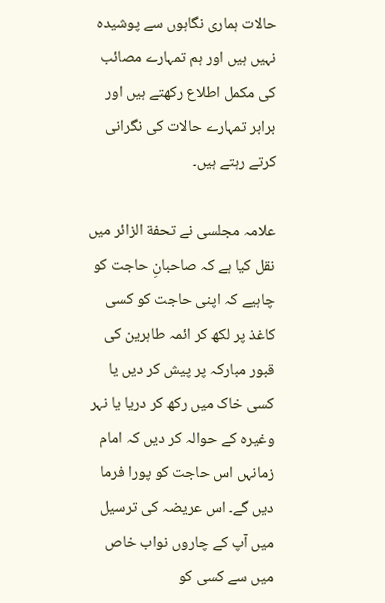حالات ہماری نگاہوں سے پوشیدہ نہیں ہیں اور ہم تمہارے مصائب کی مکمل اطلاع رکھتے ہیں اور برابر تمہارے حالات کی نگرانی کرتے رہتے ہیں۔

علامہ مجلسی نے تحفة الزائر میں نقل کیا ہے کہ صاحبانِ حاجت کو چاہیے کہ اپنی حاجت کو کسی کاغذ پر لکھ کر ائمہ طاہرین کی قبور مبارکہ پر پیش کر دیں یا کسی خاک میں رکھ کر دریا یا نہر وغیرہ کے حوالہ کر دیں کہ امام زمانہں اس حاجت کو پورا فرما دیں گے۔ اس عریضہ کی ترسیل میں آپ کے چاروں نواب خاص میں سے کسی کو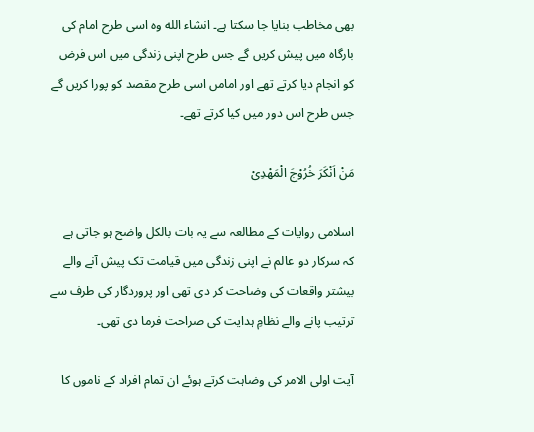بھی مخاطب بنایا جا سکتا ہے۔ انشاء الله وہ اسی طرح امام کی بارگاہ میں پیش کریں گے جس طرح اپنی زندگی میں اس فرض کو انجام دیا کرتے تھے اور امامں اسی طرح مقصد کو پورا کریں گے جس طرح اس دور میں کیا کرتے تھے۔

مَنْ اَنْکَرَ خُرُوْجَ الْمَھْدِیْ

اسلامی روایات کے مطالعہ سے یہ بات بالکل واضح ہو جاتی ہے کہ سرکار دو عالم نے اپنی زندگی میں قیامت تک پیش آنے والے بیشتر واقعات کی وضاحت کر دی تھی اور پروردگار کی طرف سے ترتیب پانے والے نظامِ ہدایت کی صراحت فرما دی تھی۔

آیت اولی الامر کی وضاہت کرتے ہوئے ان تمام افراد کے ناموں کا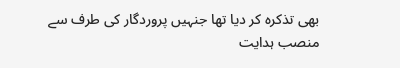بھی تذکرہ کر دیا تھا جنہیں پروردگار کی طرف سے منصب ہدایت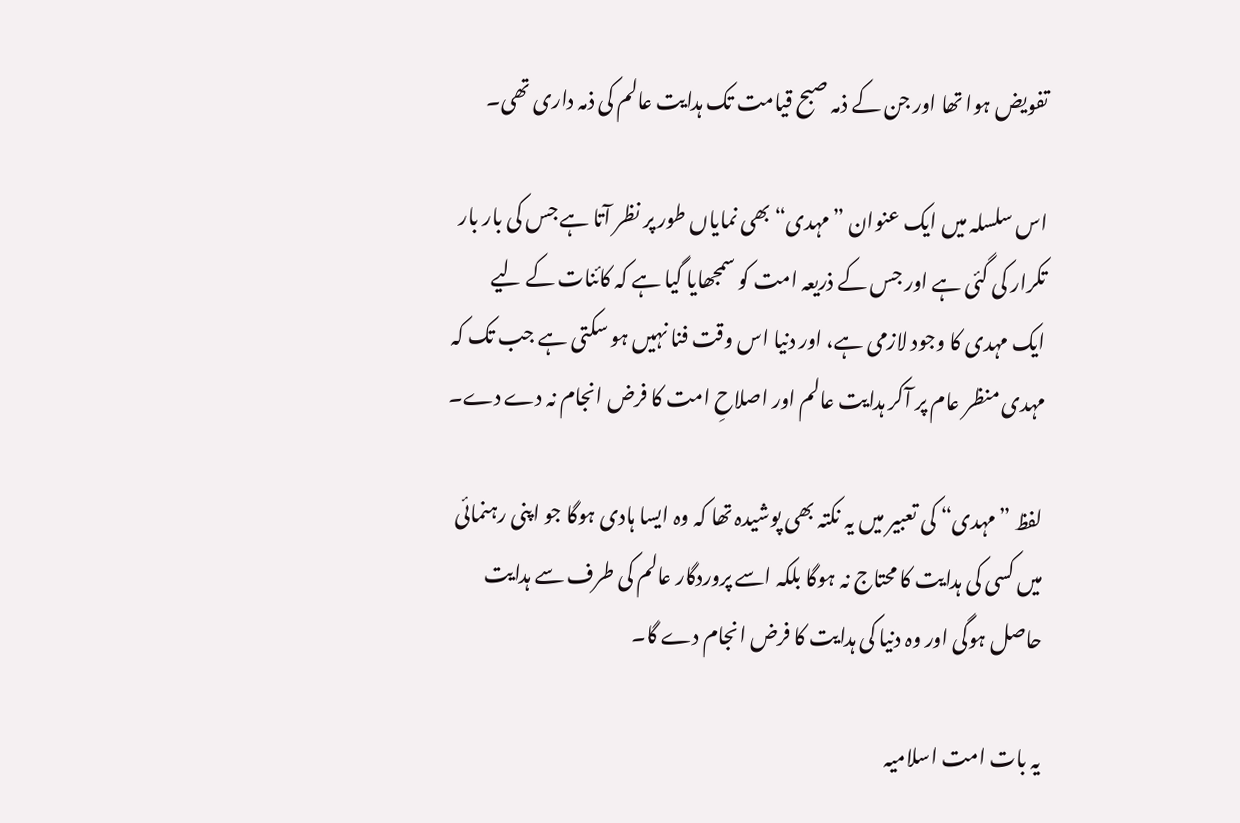تفویض ہوا تھا اور جن کے ذمہ صبح قیامت تک ہدایت عالم کی ذمہ داری تھی۔

اس سلسلہ میں ایک عنوان ”مہدی“ بھی نمایاں طور پر نظر آتا ہے جس کی بار بار تکرار کی گئی ہے اور جس کے ذریعہ امت کو سمجھایا گیا ہے کہ کائنات کے لیے ایک مہدی کا وجود لازمی ہے، اور دنیا اس وقت فنا نہیں ہو سکتی ہے جب تک کہ مہدی منظر عام پر آکر ہدایت عالم اور اصلاحِ امت کا فرض انجام نہ دے دے۔

لفظ ”مہدی“ کی تعبیر میں یہ نکتہ بھی پوشیدہ تھا کہ وہ ایسا ہادی ہوگا جو اپنی رہنمائی میں کسی کی ہدایت کا محتاج نہ ہوگا بلکہ اسے پروردگار عالم کی طرف سے ہدایت حاصل ہوگی اور وہ دنیا کی ہدایت کا فرض انجام دے گا۔

یہ بات امت اسلامیہ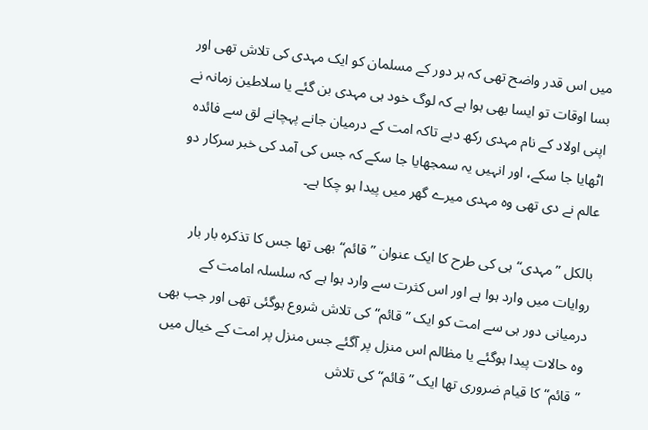میں اس قدر واضح تھی کہ ہر دور کے مسلمان کو ایک مہدی کی تلاش تھی اور بسا اوقات تو ایسا بھی ہوا ہے کہ لوگ خود ہی مہدی بن گئے یا سلاطین زمانہ نے اپنی اولاد کے نام مہدی رکھ دیے تاکہ امت کے درمیان جانے پہچانے لق سے فائدہ اٹھایا جا سکے، اور انہیں یہ سمجھایا جا سکے کہ جس کی آمد کی خبر سرکار دو عالم نے دی تھی وہ مہدی میرے گھر میں پیدا ہو چکا ہے۔

بالکل ”مہدی“ ہی کی طرح کا ایک عنوان ”قائم“ بھی تھا جس کا تذکرہ بار بار روایات میں وارد ہوا ہے اور اس کثرت سے وارد ہوا ہے کہ سلسلہ امامت کے درمیانی دور ہی سے امت کو ایک ”قائم“ کی تلاش شروع ہوگئی تھی اور جب بھی وہ حالات پیدا ہوگئے یا مظالم اس منزل پر آگئے جس منزل پر امت کے خیال میں ”قائم“ کا قیام ضروری تھا ایک ”قائم“ کی تلاش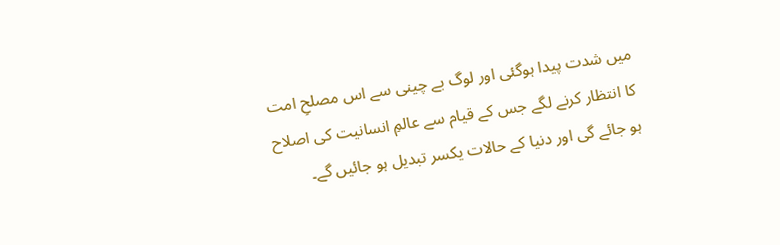میں شدت پیدا ہوگئی اور لوگ بے چینی سے اس مصلحِ امت کا انتظار کرنے لگے جس کے قیام سے عالمِ انسانیت کی اصلاح ہو جائے گی اور دنیا کے حالات یکسر تبدیل ہو جائیں گے۔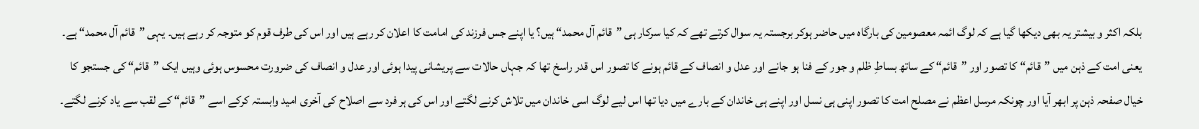بلکہ اکثر و بیشتر یہ بھی دیکھا گیا ہے کہ لوگ ائمہ معصومین کی بارگاہ میں حاضر ہوکر برجستہ یہ سوال کرتے تھے کہ کیا سرکار ہی ”قائم آل محمد“ ہیں؟ یا اپنے جس فرزند کی امامت کا اعلان کر رہے ہیں اور اس کی طرف قوم کو متوجہ کر رہے ہیں۔ یہی ”قائم آل محمد“ ہے۔ یعنی امت کے ذہن میں ”قائم“ کا تصور اور ”قائم“ کے ساتھ بساطِ ظلم و جور کے فنا ہو جانے اور عدل و انصاف کے قائم ہونے کا تصور اس قدر راسخ تھا کہ جہاں حالات سے پریشانی پیدا ہوئی اور عدل و انصاف کی ضرورت محسوس ہوئی وہیں ایک ”قائم“ کی جستجو کا خیال صفحہ ذہن پر ابھر آیا اور چونکہ مرسل اعظم نے مصلح امت کا تصور اپنی ہی نسل اور اپنے ہی خاندان کے بارے میں دیا تھا اس لیے لوگ اسی خاندان میں تلاش کرنے لگتے اور اس کی ہر فرد سے اصلاح کی آخری امید وابستہ کرکے اسے ”قائم“ کے لقب سے یاد کرنے لگتے۔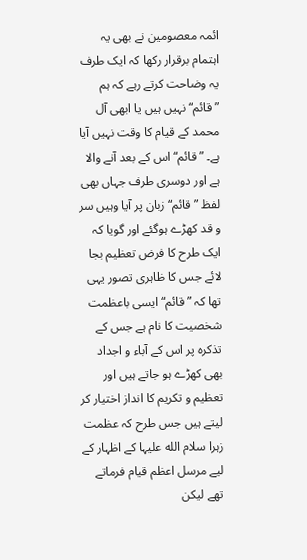ائمہ معصومین نے بھی یہ اہتمام برقرار رکھا کہ ایک طرف یہ وضاحت کرتے رہے کہ ہم ”قائم“ نہیں ہیں یا ابھی آل محمد کے قیام کا وقت نہیں آیا ہے۔ ”قائم“ اس کے بعد آنے والا ہے اور دوسری طرف جہاں بھی لفظ ”قائم“ زبان پر آیا وہیں سر و قد کھڑے ہوگئے اور گویا کہ ایک طرح کا فرض تعظیم بجا لائے جس کا ظاہری تصور یہی تھا کہ ”قائم“ ایسی باعظمت شخصیت کا نام ہے جس کے تذکرہ پر اس کے آباء و اجداد بھی کھڑے ہو جاتے ہیں اور تعظیم و تکریم کا انداز اختیار کر لیتے ہیں جس طرح کہ عظمت زہرا سلام الله علیہا کے اظہار کے لیے مرسل اعظم قیام فرماتے تھے لیکن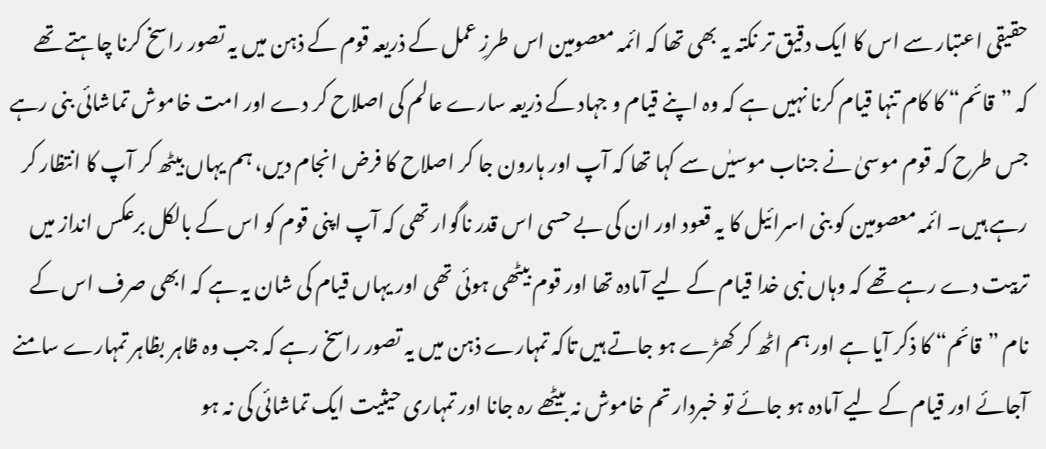حقیقی اعتبار سے اس کا ایک دقیق تر نکتہ یہ بھی تھا کہ ائمہ معصومین اس طرزِ عمل کے ذریعہ قوم کے ذہن میں یہ تصور راسخ کرنا چاہتے تھے کہ ”قائم“ کا کام تنہا قیام کرنا نہیں ہے کہ وہ اپنے قیام و جہاد کے ذریعہ سارے عالم کی اصلاح کر دے اور امت خاموش تماشائی بنی رہے جس طرح کہ قوم موسیٰ نے جناب موسیٰں سے کہا تھا کہ آپ اور ہارون جا کر اصلاح کا فرض انجام دیں، ہم یہاں بیٹھ کر آپ کا انتظار کر رہے ہیں۔ ائمہ معصومین کو بنی اسرائیل کا یہ قعود اور ان کی بے حسی اس قدر ناگوار تھی کہ آپ اپنی قوم کو اس کے بالکل برعکس انداز میں تربیت دے رہے تھے کہ وہاں نبی خدا قیام کے لیے آمادہ تھا اور قوم بیٹھی ہوئی تھی اور یہاں قیام کی شان یہ ہے کہ ابھی صرف اس کے نام ”قائم“ کا ذکر آیا ہے اور ہم اٹھ کر کھڑے ہو جاتے ہیں تاکہ تمہارے ذہن میں یہ تصور راسخ رہے کہ جب وہ ظاہر بظاہر تمہارے سامنے آجائے اور قیام کے لیے آمادہ ہو جائے تو خبردار تم خاموش نہ بیٹھے رہ جانا اور تمہاری حیثیت ایک تماشائی کی نہ ہو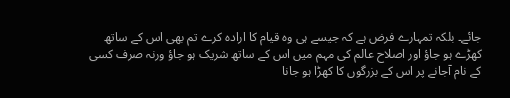جائے۔ بلکہ تمہارے فرض ہے کہ جیسے ہی وہ قیام کا ارادہ کرے تم بھی اس کے ساتھ کھڑے ہو جاؤ اور اصلاح عالم کی مہم میں اس کے ساتھ شریک ہو جاؤ ورنہ صرف کسی کے نام آجانے پر اس کے بزرگوں کا کھڑا ہو جانا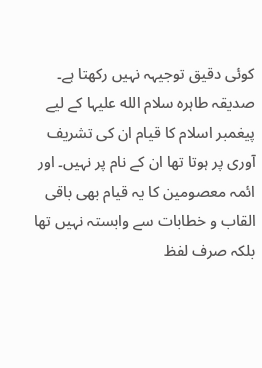کوئی دقیق توجیہہ نہیں رکھتا ہے۔ صدیقہ طاہرہ سلام الله علیہا کے لیے پیغمبر اسلام کا قیام ان کی تشریف آوری پر ہوتا تھا ان کے نام پر نہیں۔ اور ائمہ معصومین کا یہ قیام بھی باقی القاب و خطابات سے وابستہ نہیں تھا بلکہ صرف لفظ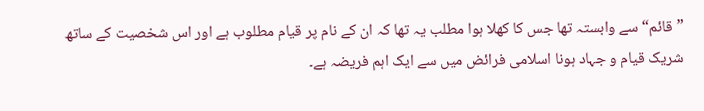”قائم“ سے وابستہ تھا جس کا کھلا ہوا مطلب یہ تھا کہ ان کے نام پر قیام مطلوب ہے اور اس شخصیت کے ساتھ شریک قیام و جہاد ہونا اسلامی فرائض میں سے ایک اہم فریضہ ہے۔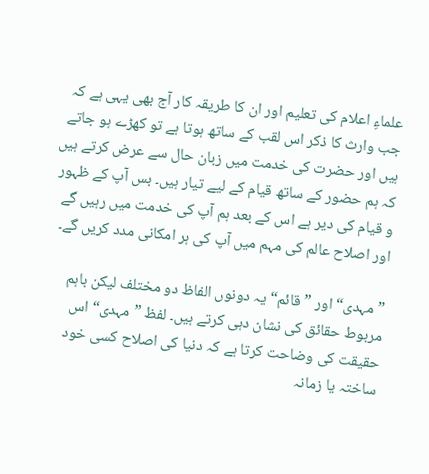علماءِ اعلام کی تعلیم اور ان کا طریقہ کار آج بھی یہی ہے کہ جب وارث کا ذکر اس لقب کے ساتھ ہوتا ہے تو کھڑے ہو جاتے ہیں اور حضرت کی خدمت میں زبان حال سے عرض کرتے ہیں کہ ہم حضور کے ساتھ قیام کے لیے تیار ہیں۔ بس آپ کے ظہور و قیام کی دیر ہے اس کے بعد ہم آپ کی خدمت میں رہیں گے اور اصلاح عالم کی مہم میں آپ کی ہر امکانی مدد کریں گے۔

”مہدی“ اور ”قائم“ یہ دونوں الفاظ دو مختلف لیکن باہم مربوط حقائق کی نشان دہی کرتے ہیں۔ لفظ ”مہدی“ اس حقیقت کی وضاحت کرتا ہے کہ دنیا کی اصلاح کسی خود ساختہ یا زمانہ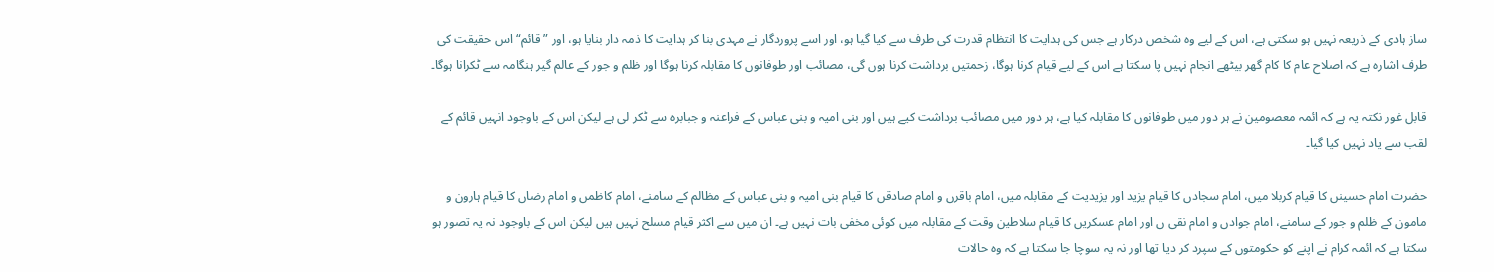ساز ہادی کے ذریعہ نہیں ہو سکتی ہے، اس کے لیے وہ شخص درکار ہے جس کی ہدایت کا انتظام قدرت کی طرف سے کیا گیا ہو، اور اسے پروردگار نے مہدی بنا کر ہدایت کا ذمہ دار بنایا ہو، اور ”قائم“ اس حقیقت کی طرف اشارہ ہے کہ اصلاح عام کا کام گھر بیٹھے انجام نہیں پا سکتا ہے اس کے لیے قیام کرنا ہوگا، زحمتیں برداشت کرنا ہوں گی، مصائب اور طوفانوں کا مقابلہ کرنا ہوگا اور ظلم و جور کے عالم گیر ہنگامہ سے ٹکرانا ہوگا۔

قابل غور نکتہ یہ ہے کہ ائمہ معصومین نے ہر دور میں طوفانوں کا مقابلہ کیا ہے، ہر دور میں مصائب برداشت کیے ہیں اور بنی امیہ و بنی عباس کے فراعنہ و جبابرہ سے ٹکر لی ہے لیکن اس کے باوجود انہیں قائم کے لقب سے یاد نہیں کیا گیا۔

حضرت امام حسینں کا قیام کربلا میں، امام سجادں کا قیام یزید اور یزیدیت کے مقابلہ میں، امام باقرں و امام صادقں کا قیام بنی امیہ و بنی عباس کے مظالم کے سامنے، امام کاظمں و امام رضاں کا قیام ہارون و مامون کے ظلم و جور کے سامنے، امام جوادں و امام نقی ں اور امام عسکریں کا قیام سلاطین وقت کے مقابلہ میں کوئی مخفی بات نہیں ہے۔ ان میں سے اکثر قیام مسلح نہیں ہیں لیکن اس کے باوجود نہ یہ تصور ہو سکتا ہے کہ ائمہ کرام نے اپنے کو حکومتوں کے سپرد کر دیا تھا اور نہ یہ سوچا جا سکتا ہے کہ وہ حالات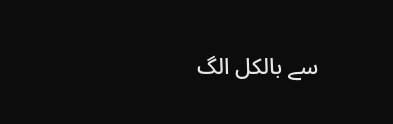سے بالکل الگ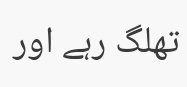تھلگ رہے اور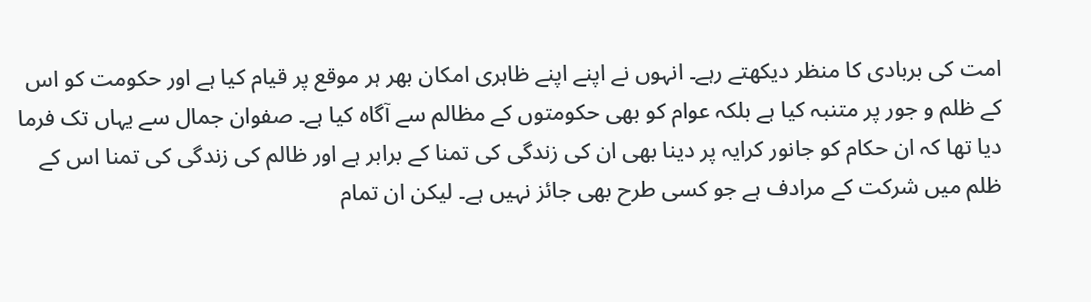امت کی بربادی کا منظر دیکھتے رہے۔ انہوں نے اپنے اپنے ظاہری امکان بھر ہر موقع پر قیام کیا ہے اور حکومت کو اس کے ظلم و جور پر متنبہ کیا ہے بلکہ عوام کو بھی حکومتوں کے مظالم سے آگاہ کیا ہے۔ صفوان جمال سے یہاں تک فرما دیا تھا کہ ان حکام کو جانور کرایہ پر دینا بھی ان کی زندگی کی تمنا کے برابر ہے اور ظالم کی زندگی کی تمنا اس کے ظلم میں شرکت کے مرادف ہے جو کسی طرح بھی جائز نہیں ہے۔ لیکن ان تمام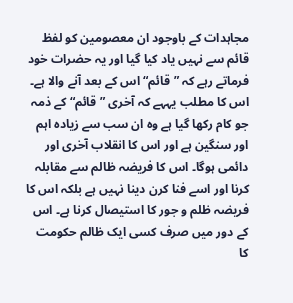مجاہدات کے باوجود ان معصومین کو لفظ قائم سے نہیں یاد کیا گیا اور یہ حضرات خود فرماتے رہے کہ ”قائم“ اس کے بعد آنے والا ہے۔ اس کا مطلب یہہے کہ آخری ”قائم“ کے ذمہ جو کام رکھا گیا ہے وہ ان سب سے زیادہ اہم اور سنگین ہے اور اس کا انقلاب آخری اور دائمی ہوگا۔ اس کا فریضہ ظالم سے مقابلہ کرنا اور اسے فنا کرن دینا نہیں ہے بلکہ اس کا فریضہ ظلم و جور کا استیصال کرنا ہے۔ اس کے دور میں صرف کسی ایک ظالم حکومت کا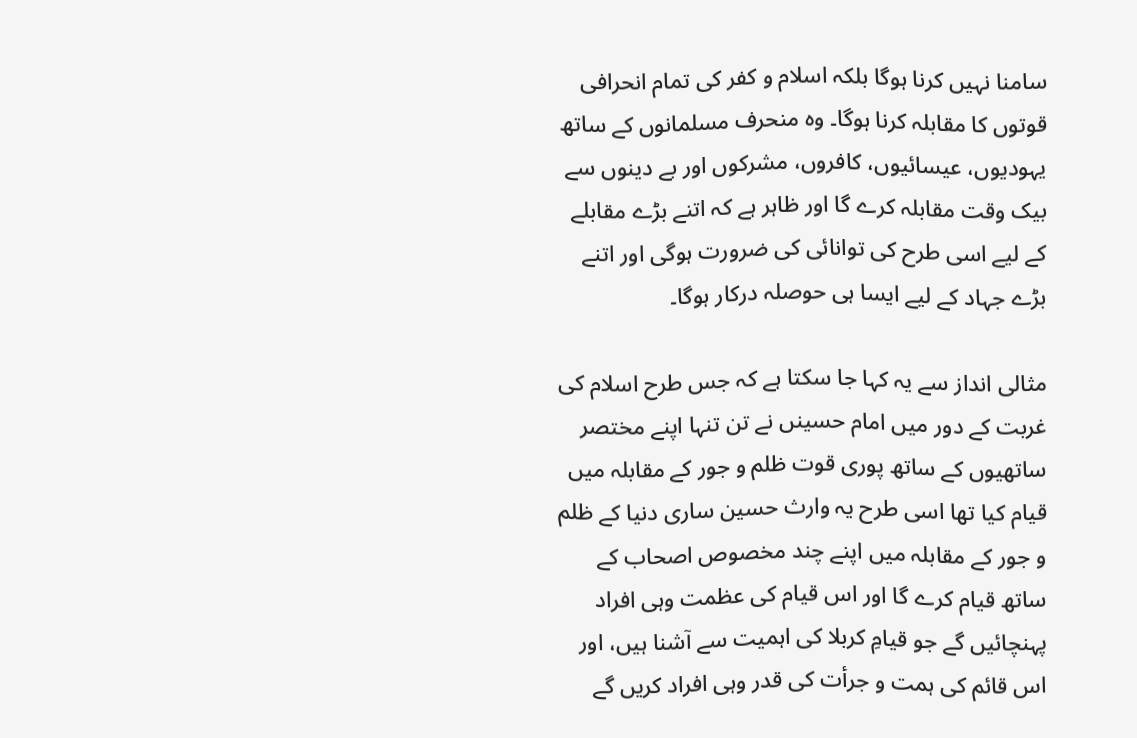سامنا نہیں کرنا ہوگا بلکہ اسلام و کفر کی تمام انحرافی قوتوں کا مقابلہ کرنا ہوگا۔ وہ منحرف مسلمانوں کے ساتھ یہودیوں، عیسائیوں، کافروں، مشرکوں اور بے دینوں سے بیک وقت مقابلہ کرے گا اور ظاہر ہے کہ اتنے بڑے مقابلے کے لیے اسی طرح کی توانائی کی ضرورت ہوگی اور اتنے بڑے جہاد کے لیے ایسا ہی حوصلہ درکار ہوگا۔

مثالی انداز سے یہ کہا جا سکتا ہے کہ جس طرح اسلام کی غربت کے دور میں امام حسینں نے تن تنہا اپنے مختصر ساتھیوں کے ساتھ پوری قوت ظلم و جور کے مقابلہ میں قیام کیا تھا اسی طرح یہ وارث حسین ساری دنیا کے ظلم و جور کے مقابلہ میں اپنے چند مخصوص اصحاب کے ساتھ قیام کرے گا اور اس قیام کی عظمت وہی افراد پہنچائیں گے جو قیامِ کربلا کی اہمیت سے آشنا ہیں، اور اس قائم کی ہمت و جرأت کی قدر وہی افراد کریں گے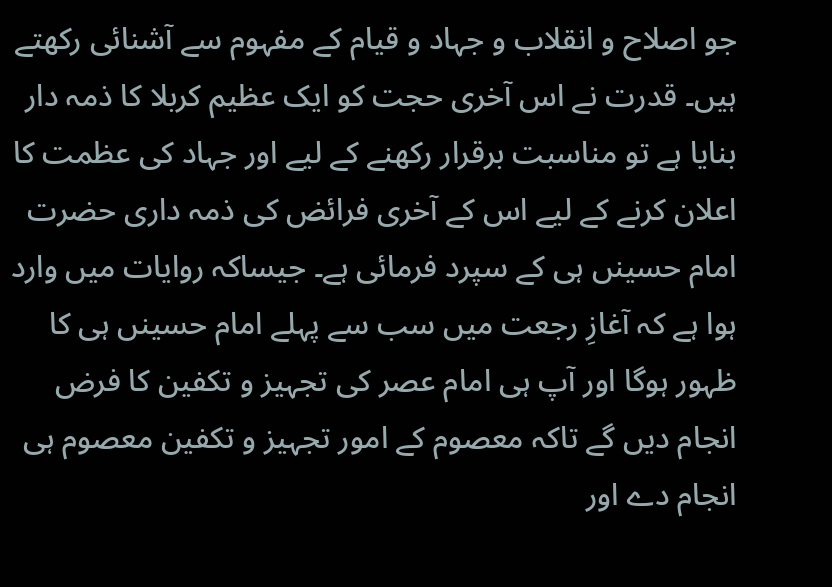جو اصلاح و انقلاب و جہاد و قیام کے مفہوم سے آشنائی رکھتے ہیں۔ قدرت نے اس آخری حجت کو ایک عظیم کربلا کا ذمہ دار بنایا ہے تو مناسبت برقرار رکھنے کے لیے اور جہاد کی عظمت کا اعلان کرنے کے لیے اس کے آخری فرائض کی ذمہ داری حضرت امام حسینں ہی کے سپرد فرمائی ہے۔ جیساکہ روایات میں وارد ہوا ہے کہ آغازِ رجعت میں سب سے پہلے امام حسینں ہی کا ظہور ہوگا اور آپ ہی امام عصر کی تجہیز و تکفین کا فرض انجام دیں گے تاکہ معصوم کے امور تجہیز و تکفین معصوم ہی انجام دے اور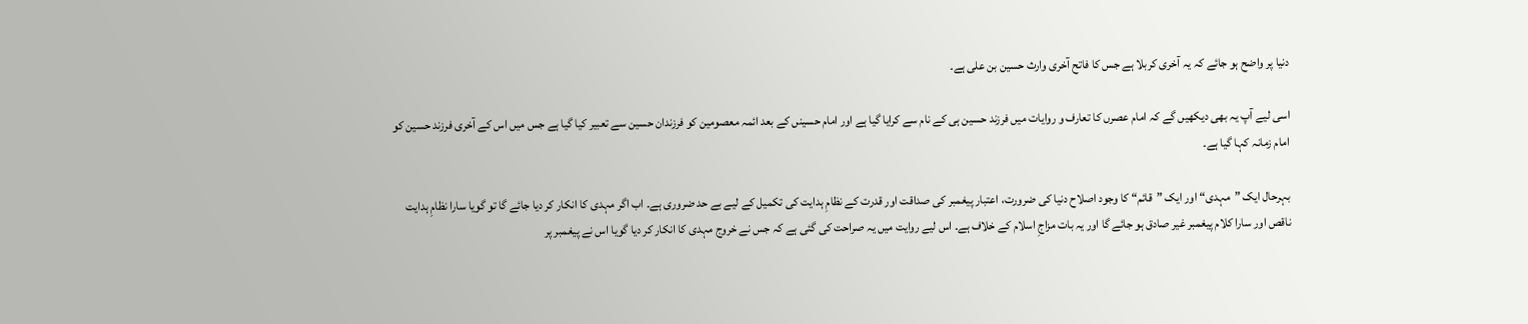دنیا پر واضح ہو جائے کہ یہ آخری کربلا ہے جس کا فاتح آخری وارث حسین بن علی ہے۔

اسی لیے آپ یہ بھی دیکھیں گے کہ امام عصرں کا تعارف و روایات میں فرزند حسین ہی کے نام سے کرایا گیا ہے اور امام حسینں کے بعد ائمہ معصومین کو فرزندان حسین سے تعبیر کیا گیا ہے جس میں اس کے آخری فرزند حسین کو امام زمانہ کہا گیا ہے۔

بہرحال ایک ”مہدی“ اور ایک ”قائم“ کا وجود اصلاح دنیا کی ضرورت، اعتبار پیغمبر کی صداقت اور قدرت کے نظامِ ہدایت کی تکمیل کے لیے بے حد ضروری ہے۔ اب اگر مہدی کا انکار کر دیا جائے گا تو گویا سارا نظامِ ہدایت ناقص اور سارا کلام پیغمبر غیر صادق ہو جائے گا اور یہ بات مزاجِ اسلام کے خلاف ہے۔ اس لیے روایت میں یہ صراحت کی گئی ہے کہ جس نے خروج مہدی کا انکار کر دیا گویا اس نے پیغمبر پر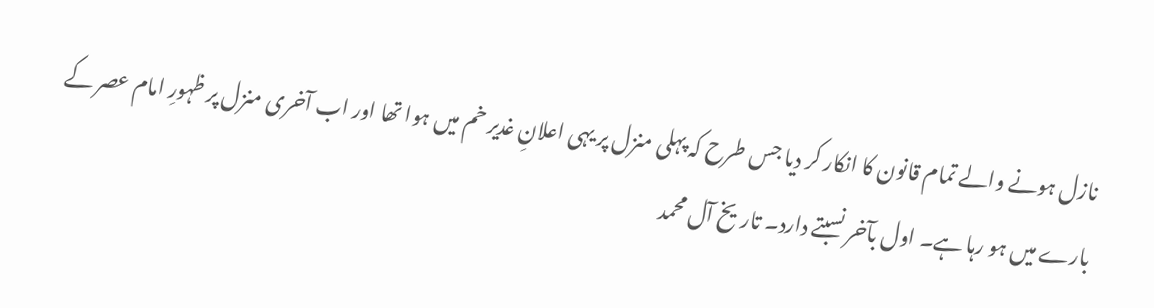نازل ہونے والے تمام قانون کا انکار کر دیا جس طرح کہ پہلی منزل پر یہی اعلانِ غدیر خم میں ہوا تھا اور اب آخری منزل پر ظہورِ امام عصر کے بارے میں ہو رہا ہے۔ اول بآخر نسبتے دارد۔ تاریخ آل محمد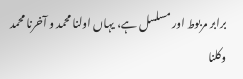برابر مربوط اور مسلسل ہے، یہاں اولنا محمد و آخرنا محمد وکلنا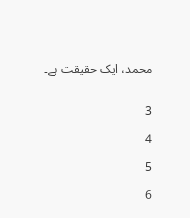محمد، ایک حقیقت ہے۔


3

4

5

6